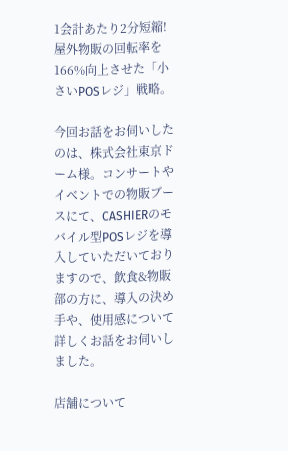1会計あたり2分短縮! 屋外物販の回転率を166%向上させた「小さいPOSレジ」戦略。

今回お話をお伺いしたのは、株式会社東京ドーム様。コンサートやイベントでの物販ブースにて、CASHIERのモバイル型POSレジを導入していただいておりますので、飲食&物販部の方に、導入の決め手や、使用感について詳しくお話をお伺いしました。

店舗について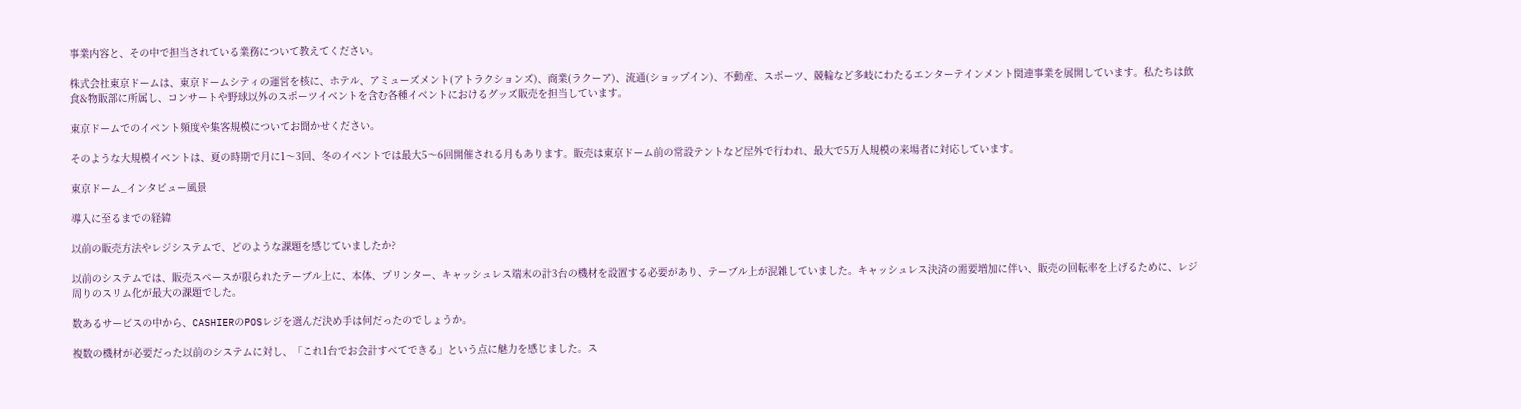事業内容と、その中で担当されている業務について教えてください。

株式会社東京ドームは、東京ドームシティの運営を核に、ホテル、アミューズメント(アトラクションズ)、商業(ラクーア)、流通(ショップイン)、不動産、スポーツ、競輪など多岐にわたるエンターテインメント関連事業を展開しています。私たちは飲食&物販部に所属し、コンサートや野球以外のスポーツイベントを含む各種イベントにおけるグッズ販売を担当しています。

東京ドームでのイベント頻度や集客規模についてお聞かせください。

そのような大規模イベントは、夏の時期で月に1〜3回、冬のイベントでは最大5〜6回開催される月もあります。販売は東京ドーム前の常設テントなど屋外で行われ、最大で5万人規模の来場者に対応しています。

東京ドーム_インタビュー風景

導入に至るまでの経緯

以前の販売方法やレジシステムで、どのような課題を感じていましたか?

以前のシステムでは、販売スペースが限られたテーブル上に、本体、プリンター、キャッシュレス端末の計3台の機材を設置する必要があり、テーブル上が混雑していました。キャッシュレス決済の需要増加に伴い、販売の回転率を上げるために、レジ周りのスリム化が最大の課題でした。

数あるサービスの中から、CASHIERのPOSレジを選んだ決め手は何だったのでしょうか。

複数の機材が必要だった以前のシステムに対し、「これ1台でお会計すべてできる」という点に魅力を感じました。ス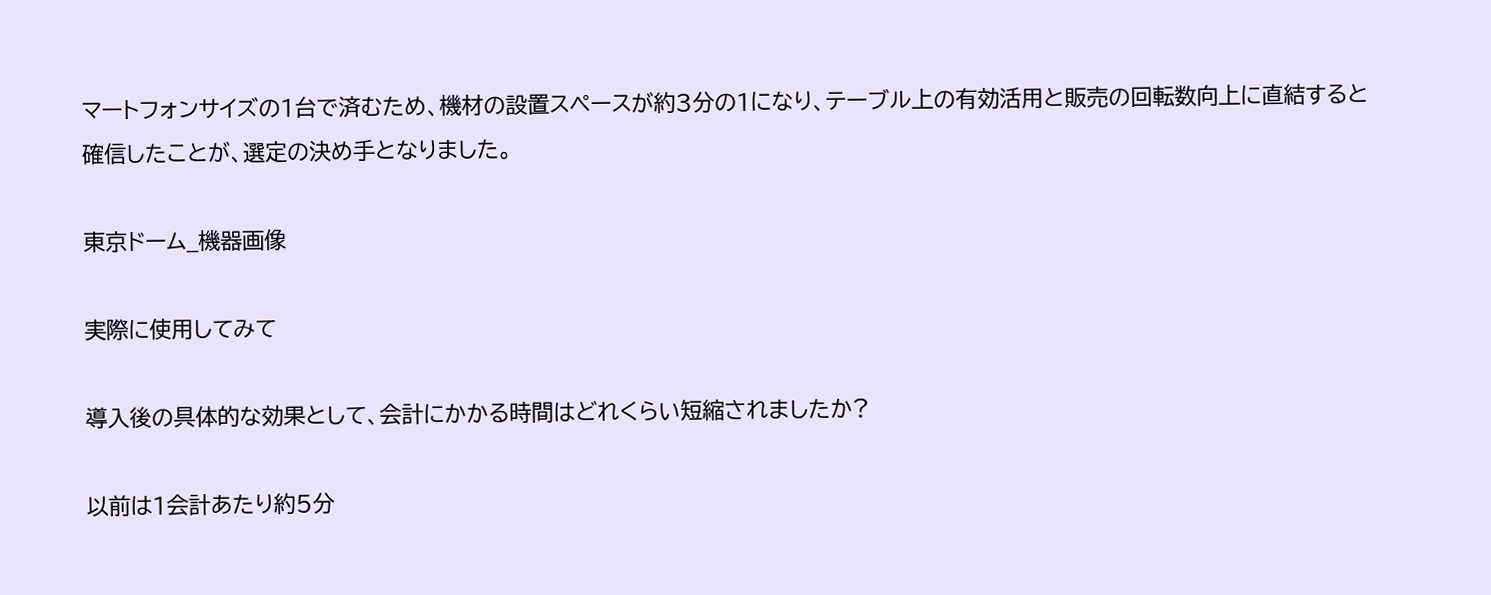マートフォンサイズの1台で済むため、機材の設置スペースが約3分の1になり、テーブル上の有効活用と販売の回転数向上に直結すると確信したことが、選定の決め手となりました。

東京ドーム_機器画像

実際に使用してみて

導入後の具体的な効果として、会計にかかる時間はどれくらい短縮されましたか?

以前は1会計あたり約5分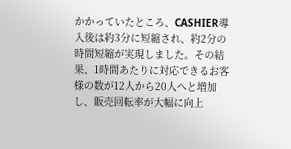かかっていたところ、CASHIER導入後は約3分に短縮され、約2分の時間短縮が実現しました。その結果、1時間あたりに対応できるお客様の数が12人から20人へと増加し、販売回転率が大幅に向上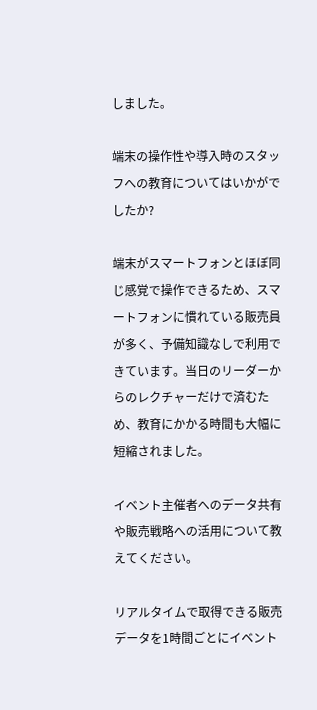しました。

端末の操作性や導入時のスタッフへの教育についてはいかがでしたか?

端末がスマートフォンとほぼ同じ感覚で操作できるため、スマートフォンに慣れている販売員が多く、予備知識なしで利用できています。当日のリーダーからのレクチャーだけで済むため、教育にかかる時間も大幅に短縮されました。

イベント主催者へのデータ共有や販売戦略への活用について教えてください。

リアルタイムで取得できる販売データを1時間ごとにイベント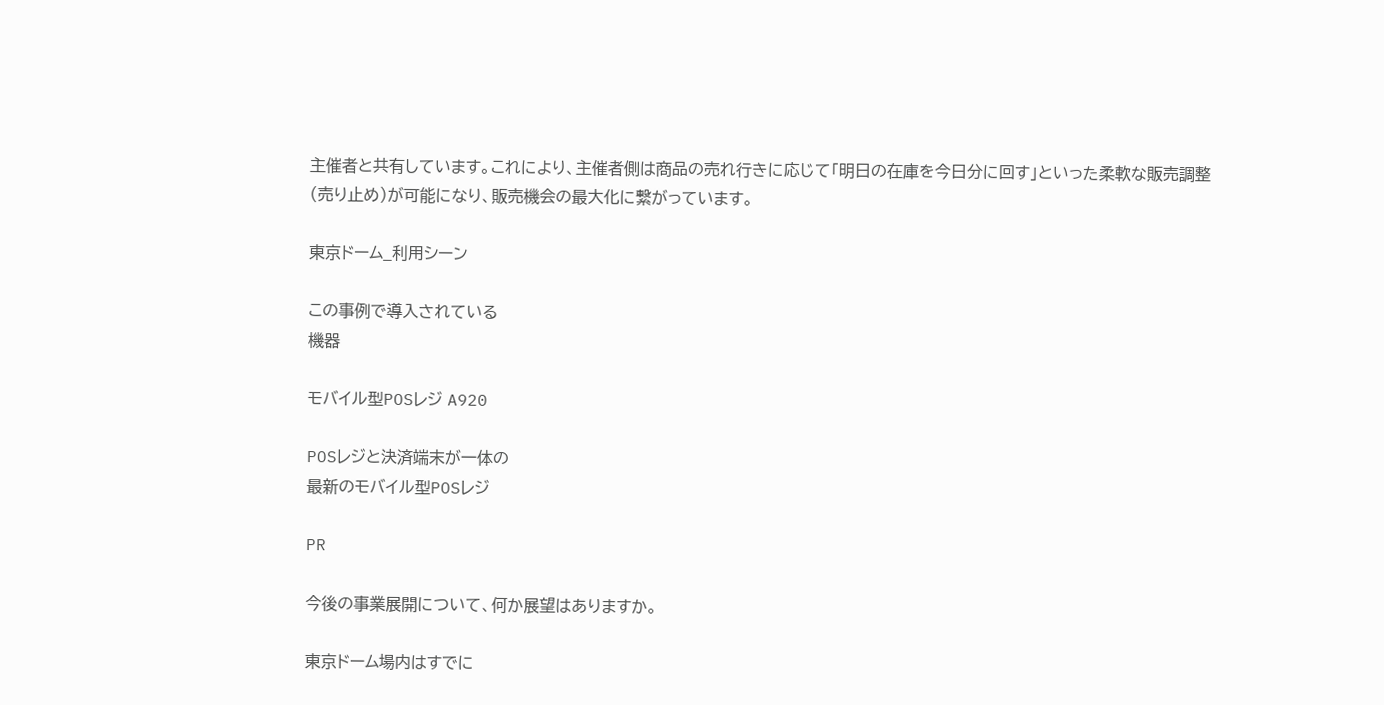主催者と共有しています。これにより、主催者側は商品の売れ行きに応じて「明日の在庫を今日分に回す」といった柔軟な販売調整(売り止め)が可能になり、販売機会の最大化に繋がっています。

東京ドーム_利用シーン

この事例で導入されている
機器

モバイル型POSレジ A920

POSレジと決済端末が一体の
最新のモバイル型POSレジ

PR

今後の事業展開について、何か展望はありますか。

東京ドーム場内はすでに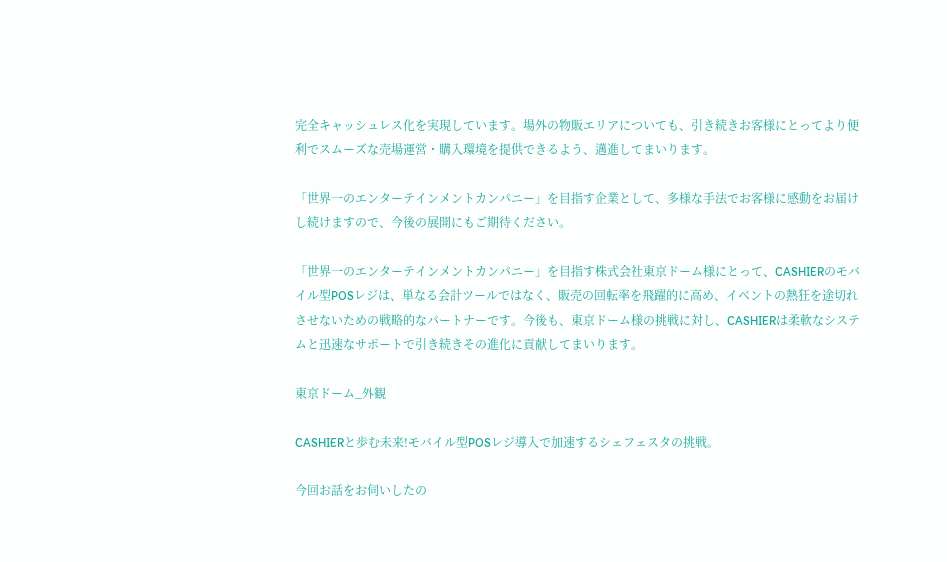完全キャッシュレス化を実現しています。場外の物販エリアについても、引き続きお客様にとってより便利でスムーズな売場運営・購入環境を提供できるよう、邁進してまいります。

「世界一のエンターテインメントカンパニー」を目指す企業として、多様な手法でお客様に感動をお届けし続けますので、今後の展開にもご期待ください。

「世界一のエンターテインメントカンパニー」を目指す株式会社東京ドーム様にとって、CASHIERのモバイル型POSレジは、単なる会計ツールではなく、販売の回転率を飛躍的に高め、イベントの熱狂を途切れさせないための戦略的なパートナーです。今後も、東京ドーム様の挑戦に対し、CASHIERは柔軟なシステムと迅速なサポートで引き続きその進化に貢献してまいります。

東京ドーム_外観

CASHIERと歩む未来!モバイル型POSレジ導入で加速するシェフェスタの挑戦。

今回お話をお伺いしたの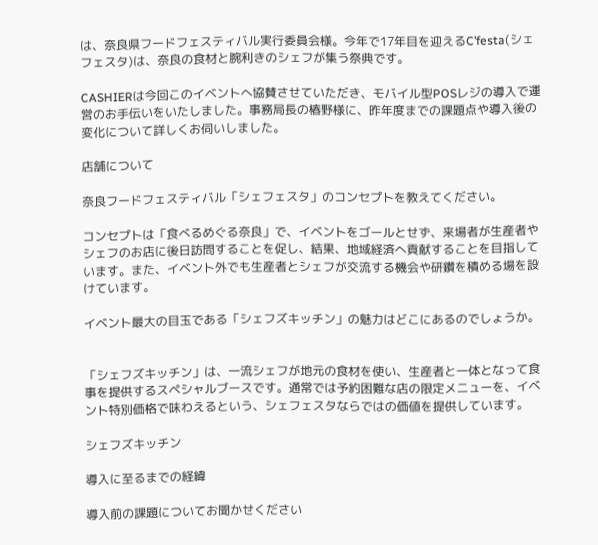は、奈良県フードフェスティバル実行委員会様。今年で17年目を迎えるC’festa(シェフェスタ)は、奈良の食材と腕利きのシェフが集う祭典です。

CASHIERは今回このイベントへ協賛させていただき、モバイル型POSレジの導入で運営のお手伝いをいたしました。事務局長の椿野様に、昨年度までの課題点や導入後の変化について詳しくお伺いしました。

店舗について

奈良フードフェスティバル「シェフェスタ」のコンセプトを教えてください。

コンセプトは「食べるめぐる奈良」で、イベントをゴールとせず、来場者が生産者やシェフのお店に後日訪問することを促し、結果、地域経済へ貢献することを目指しています。また、イベント外でも生産者とシェフが交流する機会や研鑽を積める場を設けています。

イベント最大の目玉である「シェフズキッチン」の魅力はどこにあるのでしょうか。


「シェフズキッチン」は、一流シェフが地元の食材を使い、生産者と一体となって食事を提供するスペシャルブースです。通常では予約困難な店の限定メニューを、イベント特別価格で味わえるという、シェフェスタならではの価値を提供しています。

シェフズキッチン

導入に至るまでの経緯

導入前の課題についてお聞かせください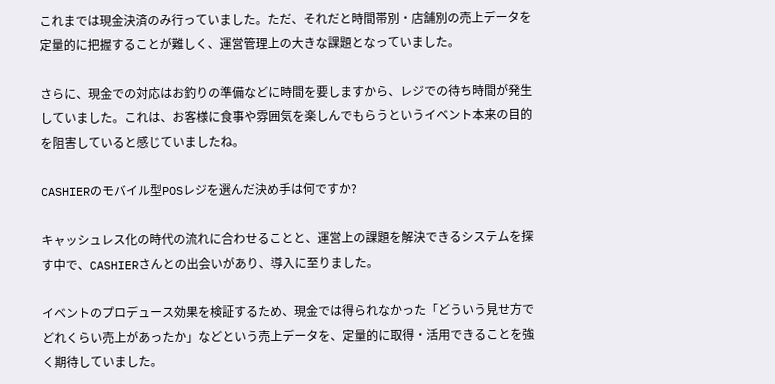これまでは現金決済のみ行っていました。ただ、それだと時間帯別・店舗別の売上データを定量的に把握することが難しく、運営管理上の大きな課題となっていました。

さらに、現金での対応はお釣りの準備などに時間を要しますから、レジでの待ち時間が発生していました。これは、お客様に食事や雰囲気を楽しんでもらうというイベント本来の目的を阻害していると感じていましたね。

CASHIERのモバイル型POSレジを選んだ決め手は何ですか?

キャッシュレス化の時代の流れに合わせることと、運営上の課題を解決できるシステムを探す中で、CASHIERさんとの出会いがあり、導入に至りました。

イベントのプロデュース効果を検証するため、現金では得られなかった「どういう見せ方でどれくらい売上があったか」などという売上データを、定量的に取得・活用できることを強く期待していました。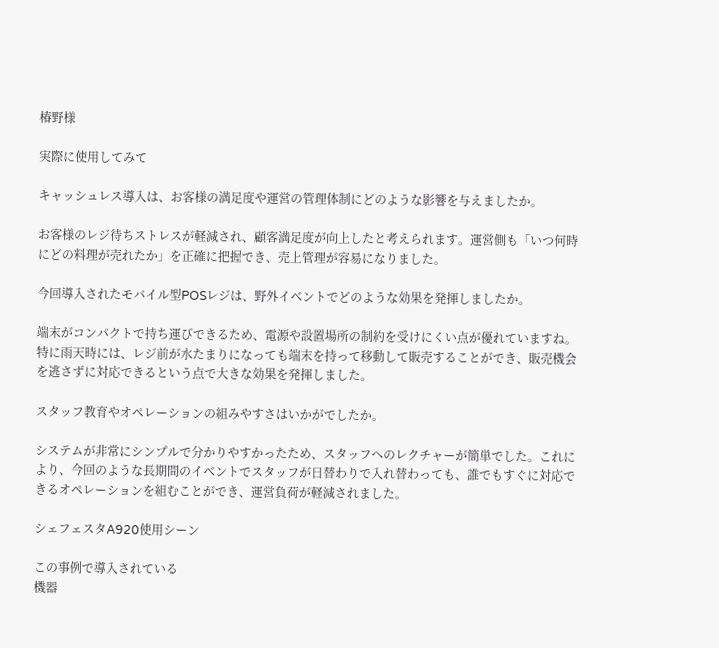椿野様

実際に使用してみて

キャッシュレス導入は、お客様の満足度や運営の管理体制にどのような影響を与えましたか。

お客様のレジ待ちストレスが軽減され、顧客満足度が向上したと考えられます。運営側も「いつ何時にどの料理が売れたか」を正確に把握でき、売上管理が容易になりました。

今回導入されたモバイル型POSレジは、野外イベントでどのような効果を発揮しましたか。

端末がコンパクトで持ち運びできるため、電源や設置場所の制約を受けにくい点が優れていますね。特に雨天時には、レジ前が水たまりになっても端末を持って移動して販売することができ、販売機会を逃さずに対応できるという点で大きな効果を発揮しました。

スタッフ教育やオペレーションの組みやすさはいかがでしたか。

システムが非常にシンプルで分かりやすかったため、スタッフへのレクチャーが簡単でした。これにより、今回のような長期間のイベントでスタッフが日替わりで入れ替わっても、誰でもすぐに対応できるオペレーションを組むことができ、運営負荷が軽減されました。

シェフェスタA920使用シーン

この事例で導入されている
機器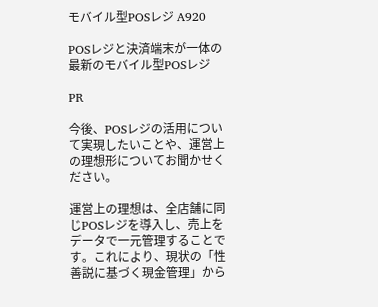モバイル型POSレジ A920

POSレジと決済端末が一体の
最新のモバイル型POSレジ

PR

今後、POSレジの活用について実現したいことや、運営上の理想形についてお聞かせください。

運営上の理想は、全店舗に同じPOSレジを導入し、売上をデータで一元管理することです。これにより、現状の「性善説に基づく現金管理」から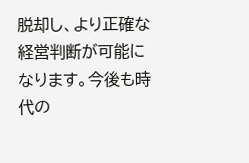脱却し、より正確な経営判断が可能になります。今後も時代の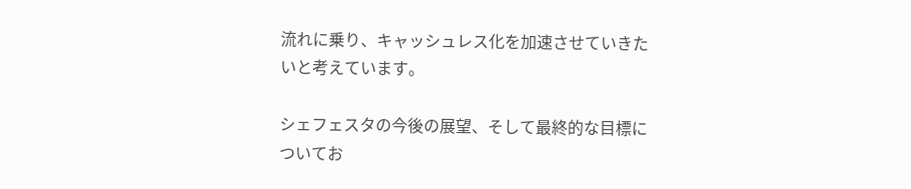流れに乗り、キャッシュレス化を加速させていきたいと考えています。

シェフェスタの今後の展望、そして最終的な目標についてお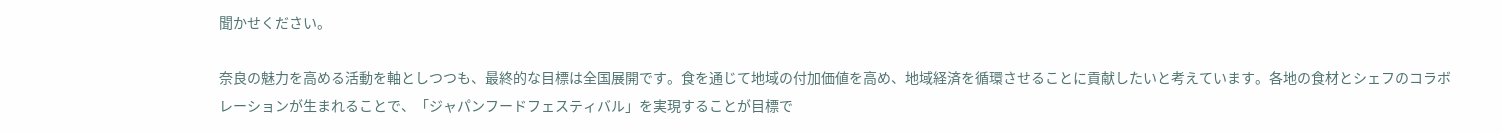聞かせください。

奈良の魅力を高める活動を軸としつつも、最終的な目標は全国展開です。食を通じて地域の付加価値を高め、地域経済を循環させることに貢献したいと考えています。各地の食材とシェフのコラボレーションが生まれることで、「ジャパンフードフェスティバル」を実現することが目標で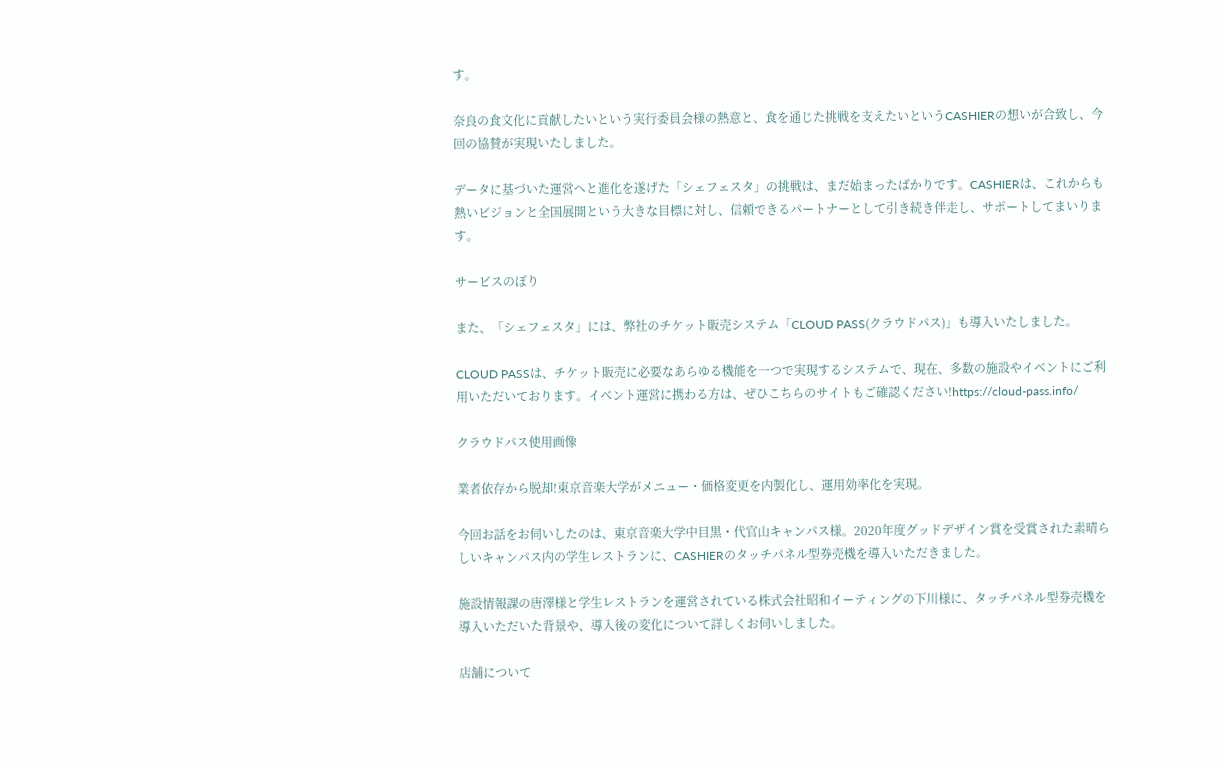す。

奈良の食文化に貢献したいという実行委員会様の熱意と、食を通じた挑戦を支えたいというCASHIERの想いが合致し、今回の協賛が実現いたしました。

データに基づいた運営へと進化を遂げた「シェフェスタ」の挑戦は、まだ始まったばかりです。CASHIERは、これからも熱いビジョンと全国展開という大きな目標に対し、信頼できるパートナーとして引き続き伴走し、サポートしてまいります。

サービスのぼり

また、「シェフェスタ」には、弊社のチケット販売システム「CLOUD PASS(クラウドパス)」も導入いたしました。

CLOUD PASSは、チケット販売に必要なあらゆる機能を一つで実現するシステムで、現在、多数の施設やイベントにご利用いただいております。イベント運営に携わる方は、ぜひこちらのサイトもご確認ください!https://cloud-pass.info/

クラウドパス使用画像

業者依存から脱却!東京音楽大学がメニュー・価格変更を内製化し、運用効率化を実現。

今回お話をお伺いしたのは、東京音楽大学中目黒・代官山キャンパス様。2020年度グッドデザイン賞を受賞された素晴らしいキャンパス内の学生レストランに、CASHIERのタッチパネル型券売機を導入いただきました。

施設情報課の唐澤様と学生レストランを運営されている株式会社昭和イーティングの下川様に、タッチパネル型券売機を導入いただいた背景や、導入後の変化について詳しくお伺いしました。

店舗について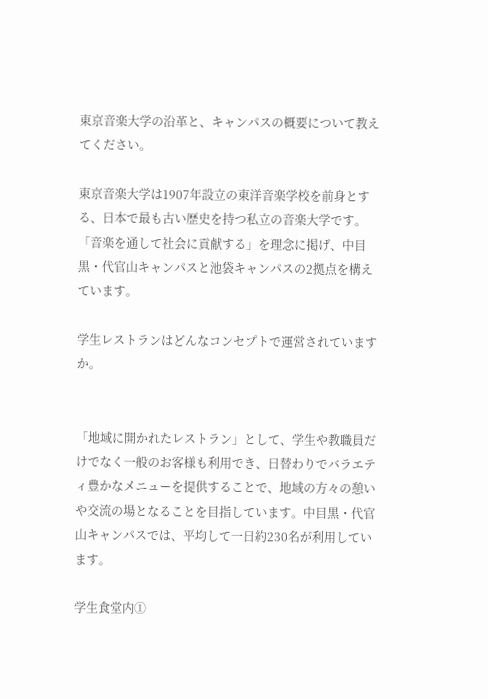東京音楽大学の沿革と、キャンパスの概要について教えてください。

東京音楽大学は1907年設立の東洋音楽学校を前身とする、日本で最も古い歴史を持つ私立の音楽大学です。「音楽を通して社会に貢献する」を理念に掲げ、中目黒・代官山キャンパスと池袋キャンパスの2拠点を構えています。

学生レストランはどんなコンセプトで運営されていますか。


「地域に開かれたレストラン」として、学生や教職員だけでなく一般のお客様も利用でき、日替わりでバラエティ豊かなメニューを提供することで、地域の方々の憩いや交流の場となることを目指しています。中目黒・代官山キャンパスでは、平均して一日約230名が利用しています。

学生食堂内①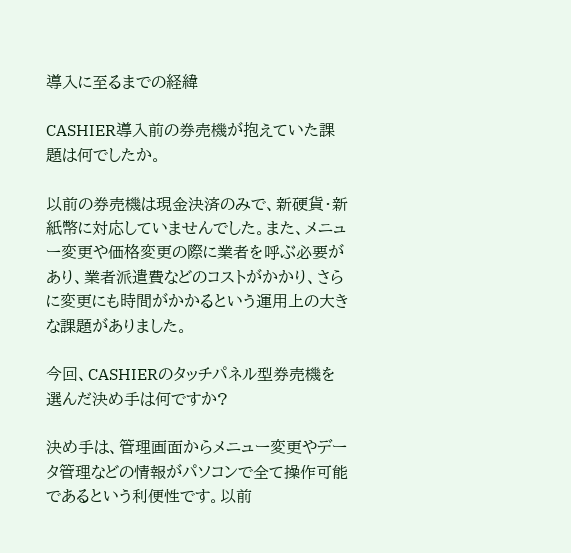導入に至るまでの経緯

CASHIER導入前の券売機が抱えていた課題は何でしたか。

以前の券売機は現金決済のみで、新硬貨・新紙幣に対応していませんでした。また、メニュー変更や価格変更の際に業者を呼ぶ必要があり、業者派遣費などのコストがかかり、さらに変更にも時間がかかるという運用上の大きな課題がありました。

今回、CASHIERのタッチパネル型券売機を選んだ決め手は何ですか?

決め手は、管理画面からメニュー変更やデータ管理などの情報がパソコンで全て操作可能であるという利便性です。以前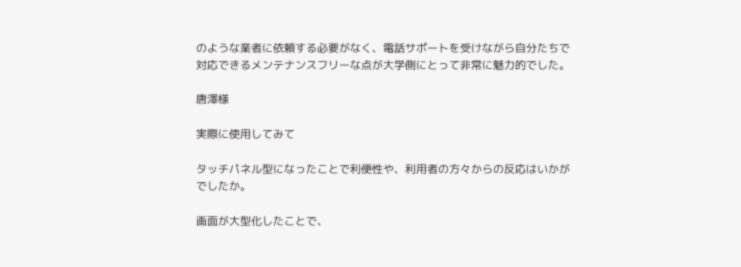のような業者に依頼する必要がなく、電話サポートを受けながら自分たちで対応できるメンテナンスフリーな点が大学側にとって非常に魅力的でした。

唐澤様

実際に使用してみて

タッチパネル型になったことで利便性や、利用者の方々からの反応はいかがでしたか。

画面が大型化したことで、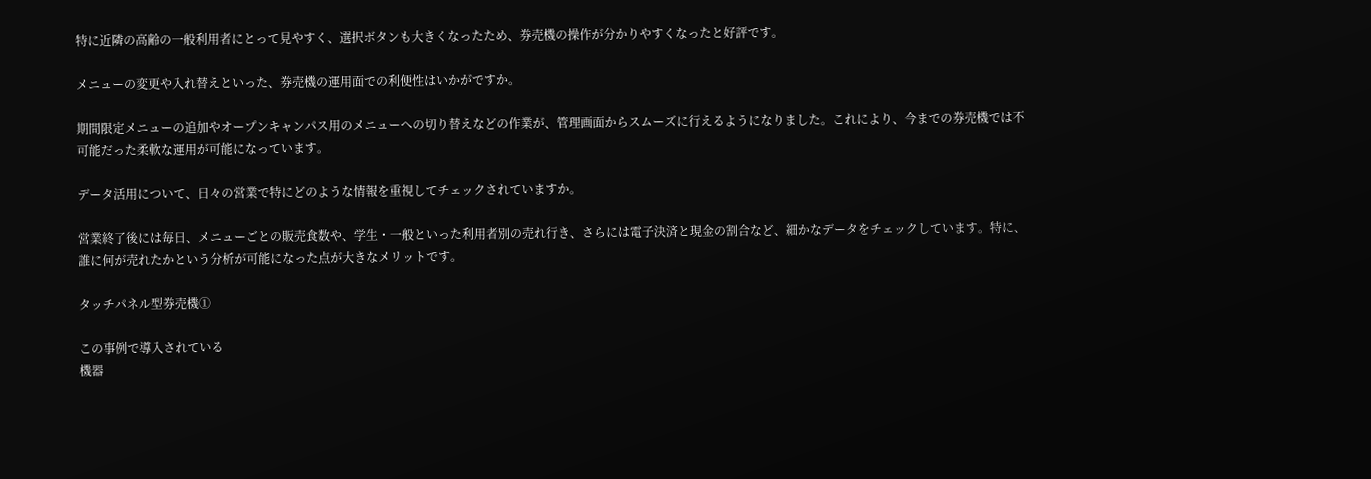特に近隣の高齢の一般利用者にとって見やすく、選択ボタンも大きくなったため、券売機の操作が分かりやすくなったと好評です。

メニューの変更や入れ替えといった、券売機の運用面での利便性はいかがですか。

期間限定メニューの追加やオープンキャンパス用のメニューへの切り替えなどの作業が、管理画面からスムーズに行えるようになりました。これにより、今までの券売機では不可能だった柔軟な運用が可能になっています。

データ活用について、日々の営業で特にどのような情報を重視してチェックされていますか。

営業終了後には毎日、メニューごとの販売食数や、学生・一般といった利用者別の売れ行き、さらには電子決済と現金の割合など、細かなデータをチェックしています。特に、誰に何が売れたかという分析が可能になった点が大きなメリットです。

タッチパネル型券売機①

この事例で導入されている
機器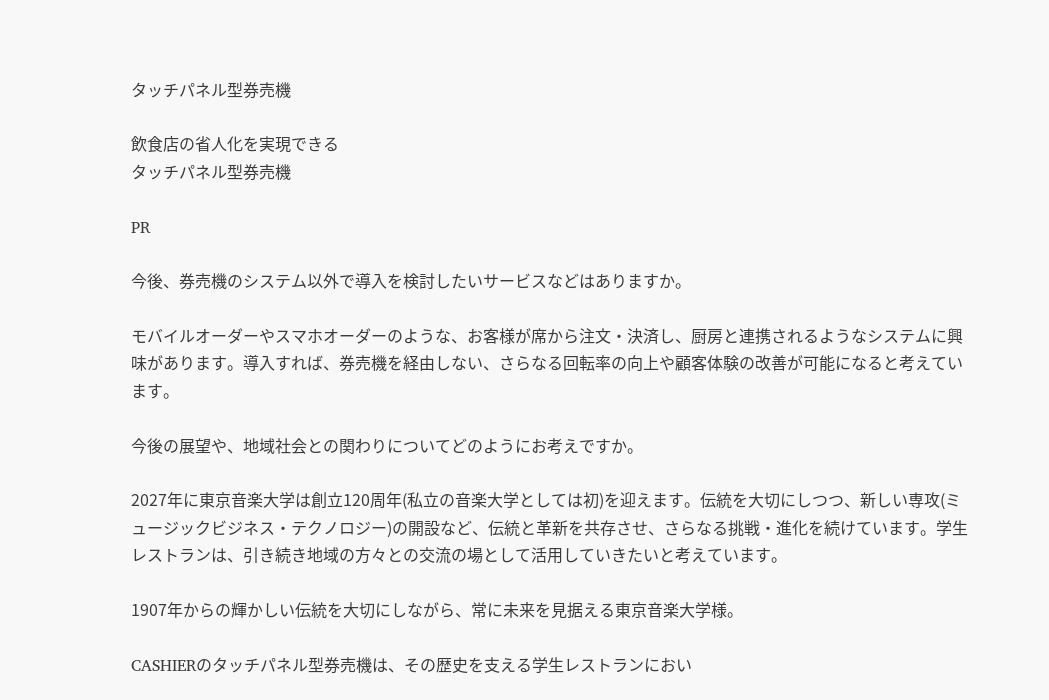タッチパネル型券売機

飲食店の省人化を実現できる
タッチパネル型券売機

PR

今後、券売機のシステム以外で導入を検討したいサービスなどはありますか。

モバイルオーダーやスマホオーダーのような、お客様が席から注文・決済し、厨房と連携されるようなシステムに興味があります。導入すれば、券売機を経由しない、さらなる回転率の向上や顧客体験の改善が可能になると考えています。

今後の展望や、地域社会との関わりについてどのようにお考えですか。

2027年に東京音楽大学は創立120周年(私立の音楽大学としては初)を迎えます。伝統を大切にしつつ、新しい専攻(ミュージックビジネス・テクノロジー)の開設など、伝統と革新を共存させ、さらなる挑戦・進化を続けています。学生レストランは、引き続き地域の方々との交流の場として活用していきたいと考えています。

1907年からの輝かしい伝統を大切にしながら、常に未来を見据える東京音楽大学様。

CASHIERのタッチパネル型券売機は、その歴史を支える学生レストランにおい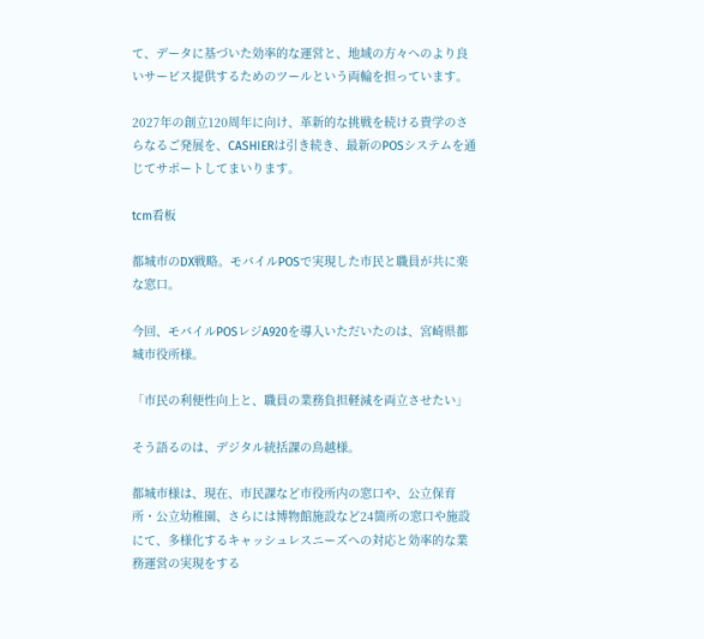て、データに基づいた効率的な運営と、地域の方々へのより良いサービス提供するためのツールという両輪を担っています。

2027年の創立120周年に向け、革新的な挑戦を続ける貴学のさらなるご発展を、CASHIERは引き続き、最新のPOSシステムを通じてサポートしてまいります。

tcm看板

都城市のDX戦略。モバイルPOSで実現した市民と職員が共に楽な窓口。

今回、モバイルPOSレジA920を導入いただいたのは、宮崎県都城市役所様。

「市民の利便性向上と、職員の業務負担軽減を両立させたい」

そう語るのは、デジタル統括課の鳥越様。

都城市様は、現在、市民課など市役所内の窓口や、公立保育所・公立幼稚園、さらには博物館施設など24箇所の窓口や施設にて、多様化するキャッシュレスニーズへの対応と効率的な業務運営の実現をする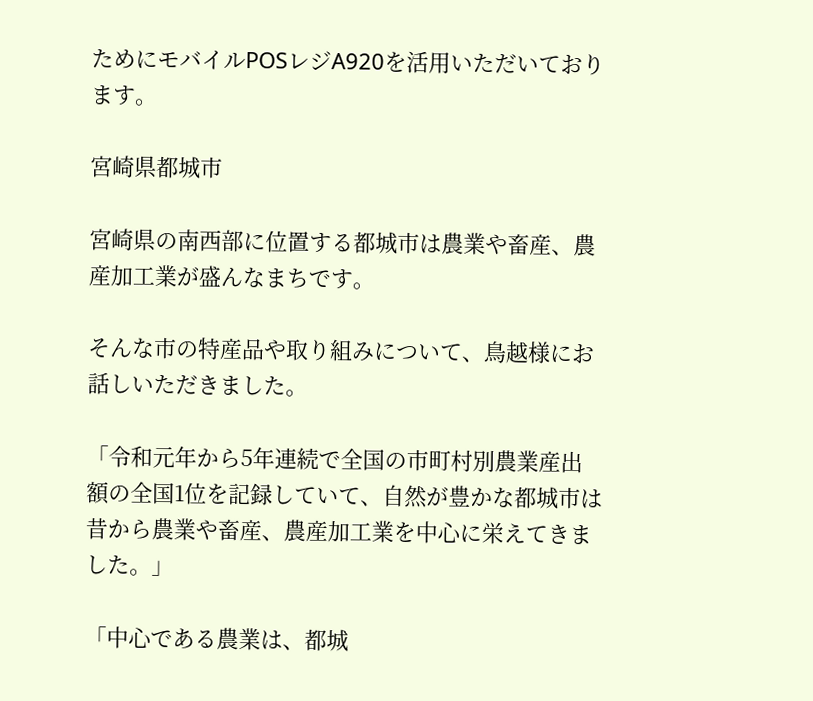ためにモバイルPOSレジA920を活用いただいております。

宮崎県都城市

宮崎県の南西部に位置する都城市は農業や畜産、農産加工業が盛んなまちです。

そんな市の特産品や取り組みについて、鳥越様にお話しいただきました。

「令和元年から5年連続で全国の市町村別農業産出額の全国1位を記録していて、自然が豊かな都城市は昔から農業や畜産、農産加工業を中心に栄えてきました。」

「中心である農業は、都城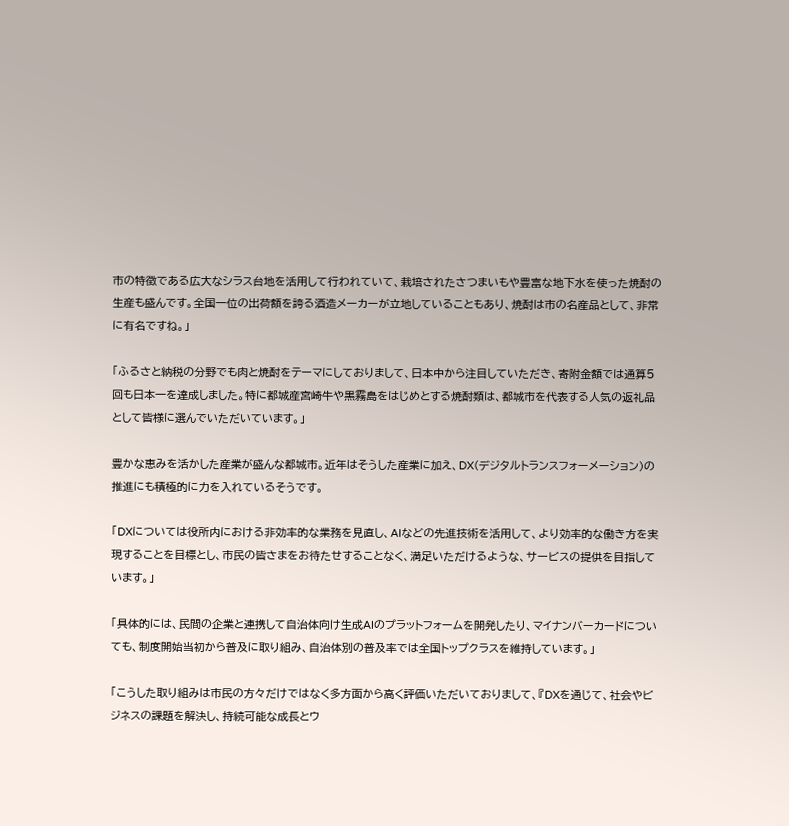市の特徴である広大なシラス台地を活用して行われていて、栽培されたさつまいもや豊富な地下水を使った焼酎の生産も盛んです。全国一位の出荷額を誇る酒造メーカーが立地していることもあり、焼酎は市の名産品として、非常に有名ですね。」

「ふるさと納税の分野でも肉と焼酎をテーマにしておりまして、日本中から注目していただき、寄附金額では通算5回も日本一を達成しました。特に都城産宮崎牛や黒霧島をはじめとする焼酎類は、都城市を代表する人気の返礼品として皆様に選んでいただいています。」

豊かな恵みを活かした産業が盛んな都城市。近年はそうした産業に加え、DX(デジタルトランスフォーメーション)の推進にも積極的に力を入れているそうです。

「DXについては役所内における非効率的な業務を見直し、AIなどの先進技術を活用して、より効率的な働き方を実現することを目標とし、市民の皆さまをお待たせすることなく、満足いただけるような、サービスの提供を目指しています。」

「具体的には、民間の企業と連携して自治体向け生成AIのプラットフォームを開発したり、マイナンバーカードについても、制度開始当初から普及に取り組み、自治体別の普及率では全国トップクラスを維持しています。」

「こうした取り組みは市民の方々だけではなく多方面から高く評価いただいておりまして、『DXを通じて、社会やビジネスの課題を解決し、持続可能な成長とウ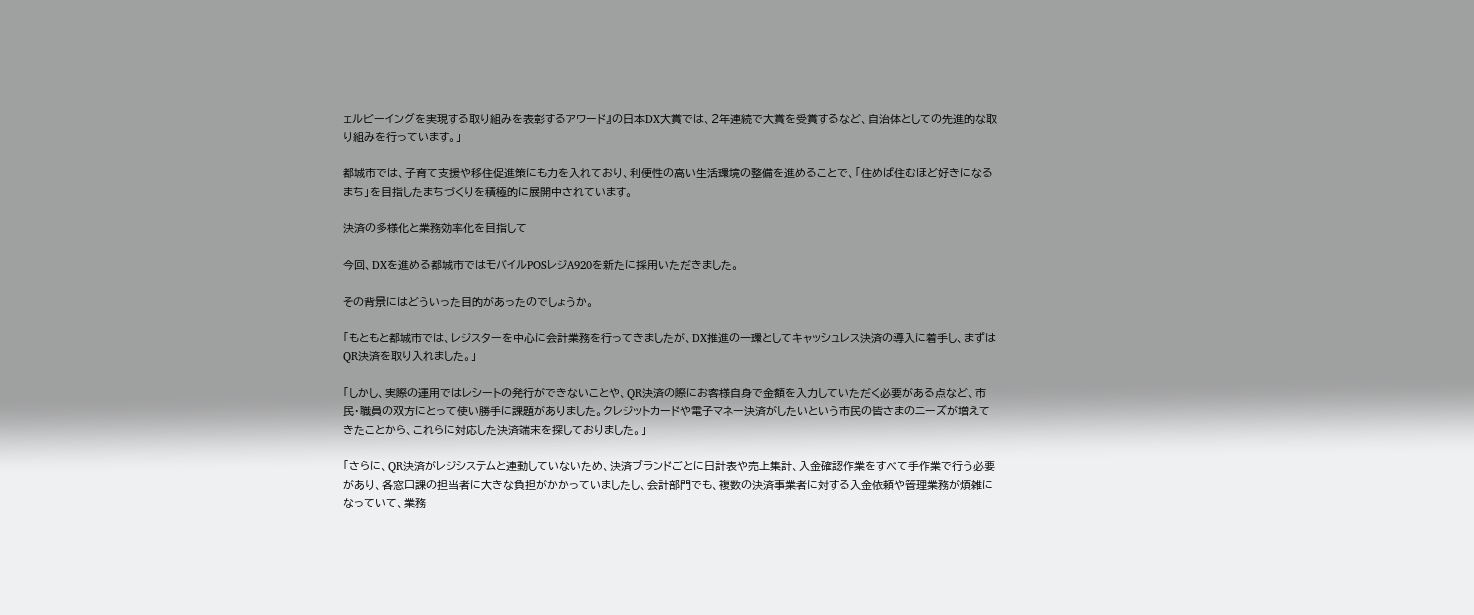ェルビーイングを実現する取り組みを表彰するアワード』の日本DX大賞では、2年連続で大賞を受賞するなど、自治体としての先進的な取り組みを行っています。」

都城市では、子育て支援や移住促進策にも力を入れており、利便性の高い生活環境の整備を進めることで、「住めば住むほど好きになるまち」を目指したまちづくりを積極的に展開中されています。

決済の多様化と業務効率化を目指して

今回、DXを進める都城市ではモバイルPOSレジA920を新たに採用いただきました。

その背景にはどういった目的があったのでしょうか。

「もともと都城市では、レジスターを中心に会計業務を行ってきましたが、DX推進の一環としてキャッシュレス決済の導入に着手し、まずはQR決済を取り入れました。」

「しかし、実際の運用ではレシートの発行ができないことや、QR決済の際にお客様自身で金額を入力していただく必要がある点など、市民・職員の双方にとって使い勝手に課題がありました。クレジットカードや電子マネー決済がしたいという市民の皆さまのニーズが増えてきたことから、これらに対応した決済端末を探しておりました。」

「さらに、QR決済がレジシステムと連動していないため、決済ブランドごとに日計表や売上集計、入金確認作業をすべて手作業で行う必要があり、各窓口課の担当者に大きな負担がかかっていましたし、会計部門でも、複数の決済事業者に対する入金依頼や管理業務が煩雑になっていて、業務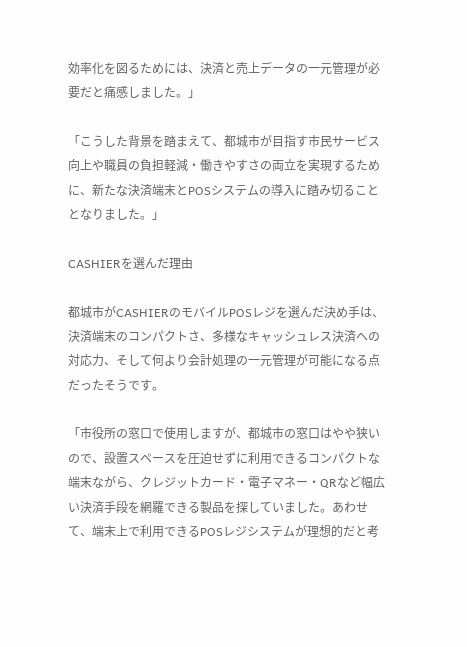効率化を図るためには、決済と売上データの一元管理が必要だと痛感しました。」

「こうした背景を踏まえて、都城市が目指す市民サービス向上や職員の負担軽減・働きやすさの両立を実現するために、新たな決済端末とPOSシステムの導入に踏み切ることとなりました。」

CASHIERを選んだ理由

都城市がCASHIERのモバイルPOSレジを選んだ決め手は、決済端末のコンパクトさ、多様なキャッシュレス決済への対応力、そして何より会計処理の一元管理が可能になる点だったそうです。

「市役所の窓口で使用しますが、都城市の窓口はやや狭いので、設置スペースを圧迫せずに利用できるコンパクトな端末ながら、クレジットカード・電子マネー・QRなど幅広い決済手段を網羅できる製品を探していました。あわせて、端末上で利用できるPOSレジシステムが理想的だと考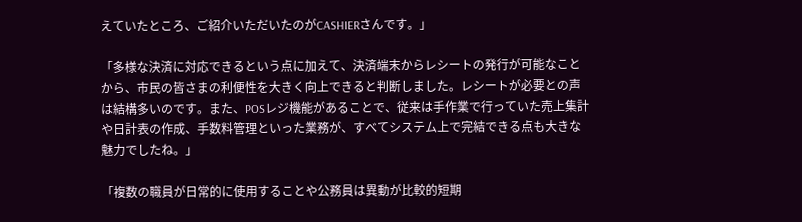えていたところ、ご紹介いただいたのがCASHIERさんです。」

「多様な決済に対応できるという点に加えて、決済端末からレシートの発行が可能なことから、市民の皆さまの利便性を大きく向上できると判断しました。レシートが必要との声は結構多いのです。また、POSレジ機能があることで、従来は手作業で行っていた売上集計や日計表の作成、手数料管理といった業務が、すべてシステム上で完結できる点も大きな魅力でしたね。」

「複数の職員が日常的に使用することや公務員は異動が比較的短期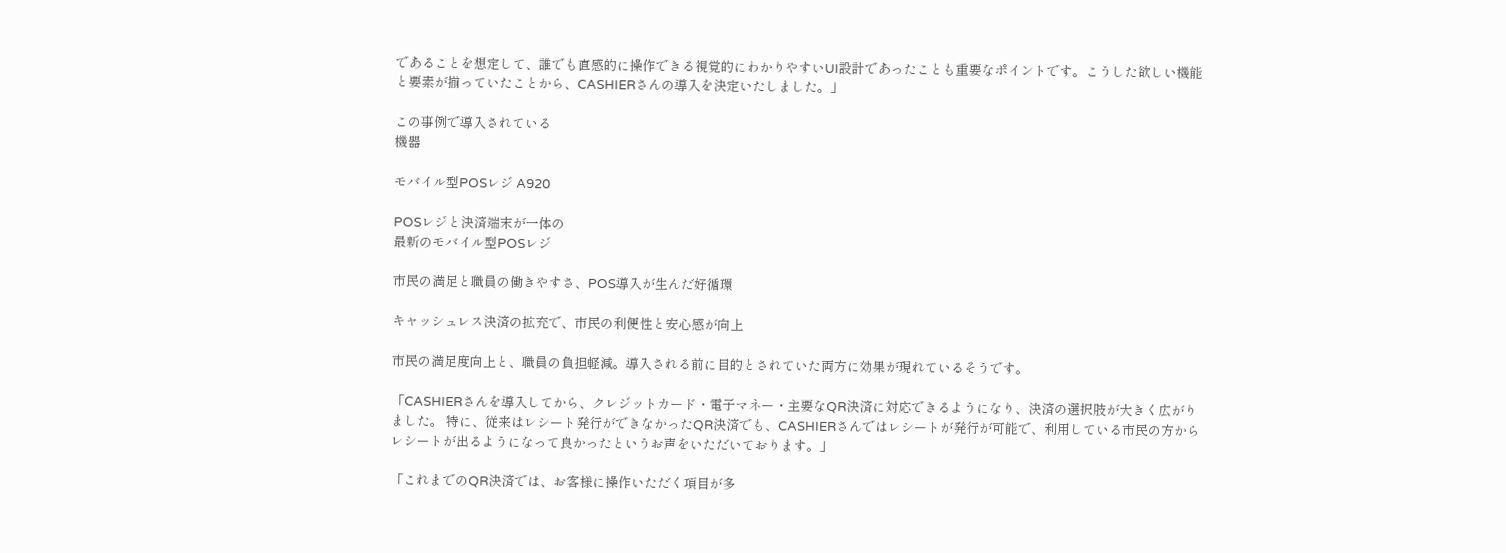であることを想定して、誰でも直感的に操作できる視覚的にわかりやすいUI設計であったことも重要なポイントです。こうした欲しい機能と要素が揃っていたことから、CASHIERさんの導入を決定いたしました。」

この事例で導入されている
機器

モバイル型POSレジ A920

POSレジと決済端末が一体の
最新のモバイル型POSレジ

市民の満足と職員の働きやすさ、POS導入が生んだ好循環

キャッシュレス決済の拡充で、市民の利便性と安心感が向上

市民の満足度向上と、職員の負担軽減。導入される前に目的とされていた両方に効果が現れているそうです。

「CASHIERさんを導入してから、クレジットカード・電子マネー・主要なQR決済に対応できるようになり、決済の選択肢が大きく広がりました。 特に、従来はレシート発行ができなかったQR決済でも、CASHIERさんではレシートが発行が可能で、利用している市民の方からレシートが出るようになって良かったというお声をいただいております。」

「これまでのQR決済では、お客様に操作いただく項目が多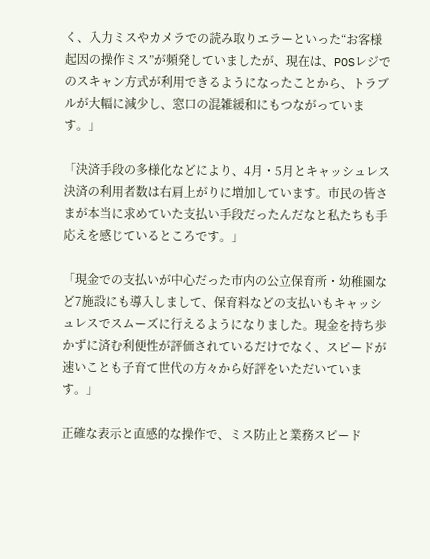く、入力ミスやカメラでの読み取りエラーといった“お客様起因の操作ミス”が頻発していましたが、現在は、POSレジでのスキャン方式が利用できるようになったことから、トラブルが大幅に減少し、窓口の混雑緩和にもつながっています。」

「決済手段の多様化などにより、4月・5月とキャッシュレス決済の利用者数は右肩上がりに増加しています。市民の皆さまが本当に求めていた支払い手段だったんだなと私たちも手応えを感じているところです。」

「現金での支払いが中心だった市内の公立保育所・幼稚園など7施設にも導入しまして、保育料などの支払いもキャッシュレスでスムーズに行えるようになりました。現金を持ち歩かずに済む利便性が評価されているだけでなく、スピードが速いことも子育て世代の方々から好評をいただいています。」

正確な表示と直感的な操作で、ミス防止と業務スピード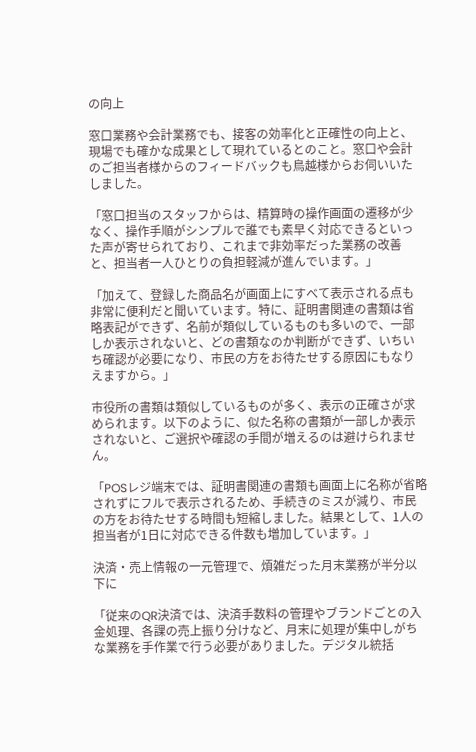の向上

窓口業務や会計業務でも、接客の効率化と正確性の向上と、現場でも確かな成果として現れているとのこと。窓口や会計のご担当者様からのフィードバックも鳥越様からお伺いいたしました。

「窓口担当のスタッフからは、精算時の操作画面の遷移が少なく、操作手順がシンプルで誰でも素早く対応できるといった声が寄せられており、これまで非効率だった業務の改善と、担当者一人ひとりの負担軽減が進んでいます。」

「加えて、登録した商品名が画面上にすべて表示される点も非常に便利だと聞いています。特に、証明書関連の書類は省略表記ができず、名前が類似しているものも多いので、一部しか表示されないと、どの書類なのか判断ができず、いちいち確認が必要になり、市民の方をお待たせする原因にもなりえますから。」

市役所の書類は類似しているものが多く、表示の正確さが求められます。以下のように、似た名称の書類が一部しか表示されないと、ご選択や確認の手間が増えるのは避けられません。

「POSレジ端末では、証明書関連の書類も画面上に名称が省略されずにフルで表示されるため、手続きのミスが減り、市民の方をお待たせする時間も短縮しました。結果として、1人の担当者が1日に対応できる件数も増加しています。」

決済・売上情報の一元管理で、煩雑だった月末業務が半分以下に

「従来のQR決済では、決済手数料の管理やブランドごとの入金処理、各課の売上振り分けなど、月末に処理が集中しがちな業務を手作業で行う必要がありました。デジタル統括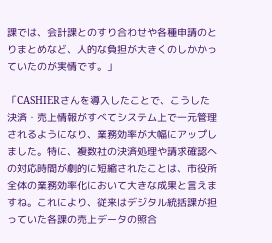課では、会計課とのすり合わせや各種申請のとりまとめなど、人的な負担が大きくのしかかっていたのが実情です。」

「CASHIERさんを導入したことで、こうした決済・売上情報がすべてシステム上で一元管理されるようになり、業務効率が大幅にアップしました。特に、複数社の決済処理や請求確認への対応時間が劇的に短縮されたことは、市役所全体の業務効率化において大きな成果と言えますね。これにより、従来はデジタル統括課が担っていた各課の売上データの照合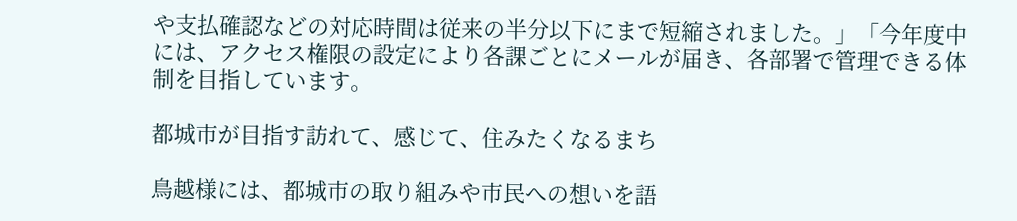や支払確認などの対応時間は従来の半分以下にまで短縮されました。」「今年度中には、アクセス権限の設定により各課ごとにメールが届き、各部署で管理できる体制を目指しています。

都城市が目指す訪れて、感じて、住みたくなるまち

鳥越様には、都城市の取り組みや市民への想いを語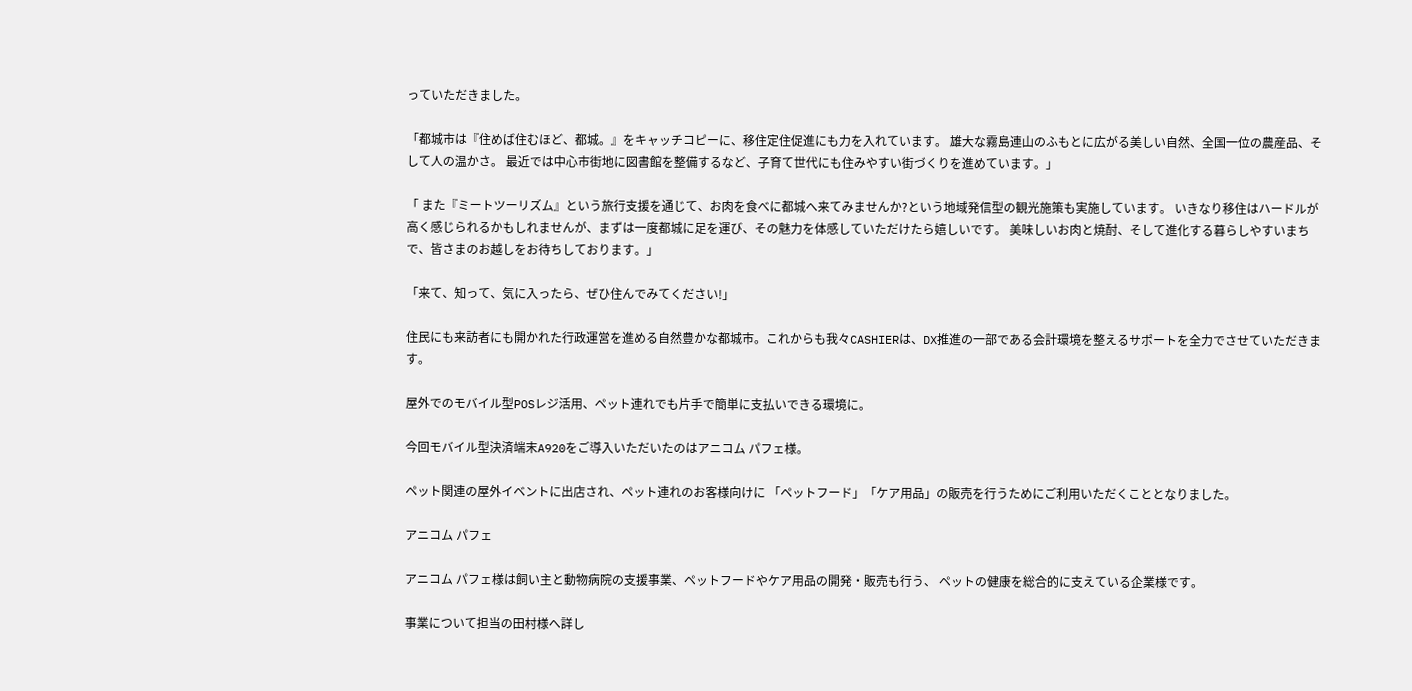っていただきました。

「都城市は『住めば住むほど、都城。』をキャッチコピーに、移住定住促進にも力を入れています。 雄大な霧島連山のふもとに広がる美しい自然、全国一位の農産品、そして人の温かさ。 最近では中心市街地に図書館を整備するなど、子育て世代にも住みやすい街づくりを進めています。」

「 また『ミートツーリズム』という旅行支援を通じて、お肉を食べに都城へ来てみませんか?という地域発信型の観光施策も実施しています。 いきなり移住はハードルが高く感じられるかもしれませんが、まずは一度都城に足を運び、その魅力を体感していただけたら嬉しいです。 美味しいお肉と焼酎、そして進化する暮らしやすいまちで、皆さまのお越しをお待ちしております。」

「来て、知って、気に入ったら、ぜひ住んでみてください!」

住民にも来訪者にも開かれた行政運営を進める自然豊かな都城市。これからも我々CASHIERは、DX推進の一部である会計環境を整えるサポートを全力でさせていただきます。

屋外でのモバイル型POSレジ活用、ペット連れでも片手で簡単に支払いできる環境に。

今回モバイル型決済端末A920をご導入いただいたのはアニコム パフェ様。

ペット関連の屋外イベントに出店され、ペット連れのお客様向けに 「ペットフード」「ケア用品」の販売を行うためにご利用いただくこととなりました。

アニコム パフェ

アニコム パフェ様は飼い主と動物病院の支援事業、ペットフードやケア用品の開発・販売も行う、 ペットの健康を総合的に支えている企業様です。

事業について担当の田村様へ詳し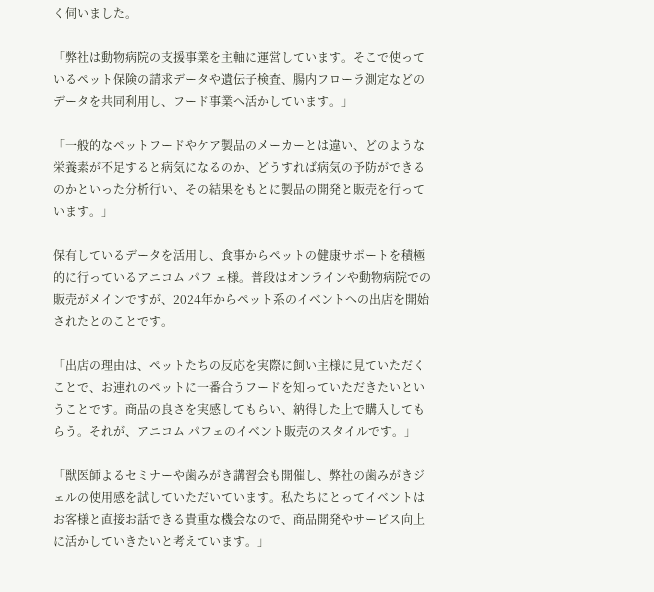く伺いました。

「弊社は動物病院の支援事業を主軸に運営しています。そこで使っているペット保険の請求データや遺伝子検査、腸内フローラ測定などのデータを共同利用し、フード事業へ活かしています。」

「一般的なペットフードやケア製品のメーカーとは違い、どのような栄養素が不足すると病気になるのか、どうすれば病気の予防ができるのかといった分析行い、その結果をもとに製品の開発と販売を行っています。」

保有しているデータを活用し、食事からペットの健康サポートを積極的に行っているアニコム パフ ェ様。普段はオンラインや動物病院での販売がメインですが、2024年からペット系のイベントへの出店を開始されたとのことです。

「出店の理由は、ペットたちの反応を実際に飼い主様に見ていただくことで、お連れのペットに一番合うフードを知っていただきたいということです。商品の良さを実感してもらい、納得した上で購入してもらう。それが、アニコム パフェのイベント販売のスタイルです。」

「獣医師よるセミナーや歯みがき講習会も開催し、弊社の歯みがきジェルの使用感を試していただいています。私たちにとってイベントはお客様と直接お話できる貴重な機会なので、商品開発やサービス向上に活かしていきたいと考えています。」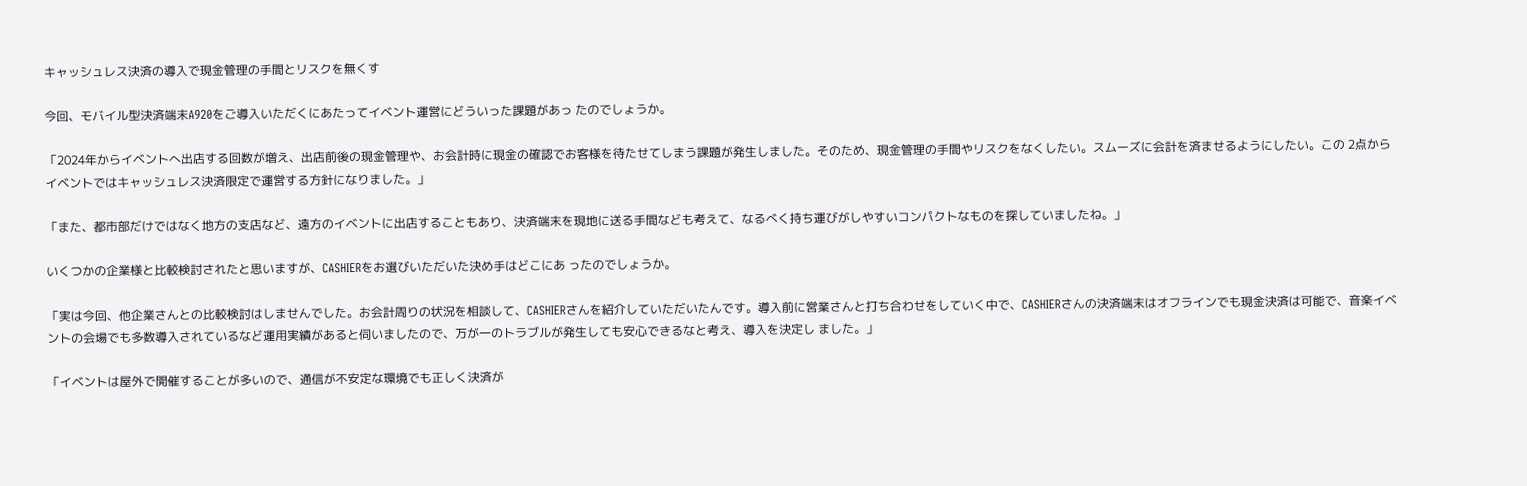キャッシュレス決済の導入で現金管理の手間とリスクを無くす

今回、モバイル型決済端末A920をご導入いただくにあたってイベント運営にどういった課題があっ たのでしょうか。

「2024年からイベントへ出店する回数が増え、出店前後の現金管理や、お会計時に現金の確認でお客様を待たせてしまう課題が発生しました。そのため、現金管理の手間やリスクをなくしたい。スムーズに会計を済ませるようにしたい。この 2点からイベントではキャッシュレス決済限定で運営する方針になりました。」

「また、都市部だけではなく地方の支店など、遠方のイベントに出店することもあり、決済端末を現地に送る手間なども考えて、なるべく持ち運びがしやすいコンパクトなものを探していましたね。」

いくつかの企業様と比較検討されたと思いますが、CASHIERをお選びいただいた決め手はどこにあ ったのでしょうか。

「実は今回、他企業さんとの比較検討はしませんでした。お会計周りの状況を相談して、CASHIERさんを紹介していただいたんです。導入前に営業さんと打ち合わせをしていく中で、CASHIERさんの決済端末はオフラインでも現金決済は可能で、音楽イベントの会場でも多数導入されているなど運用実績があると伺いましたので、万が一のトラブルが発生しても安心できるなと考え、導入を決定し ました。」

「イベントは屋外で開催することが多いので、通信が不安定な環境でも正しく決済が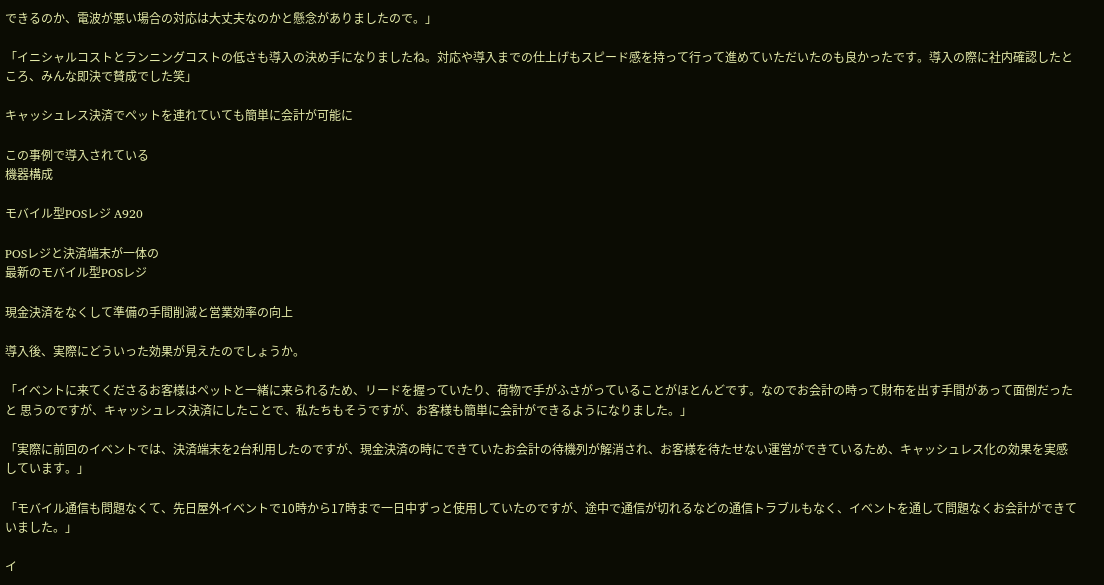できるのか、電波が悪い場合の対応は大丈夫なのかと懸念がありましたので。」

「イニシャルコストとランニングコストの低さも導入の決め手になりましたね。対応や導入までの仕上げもスピード感を持って行って進めていただいたのも良かったです。導入の際に社内確認したところ、みんな即決で賛成でした笑」

キャッシュレス決済でペットを連れていても簡単に会計が可能に

この事例で導入されている
機器構成

モバイル型POSレジ A920

POSレジと決済端末が一体の
最新のモバイル型POSレジ

現金決済をなくして準備の手間削減と営業効率の向上

導入後、実際にどういった効果が見えたのでしょうか。

「イベントに来てくださるお客様はペットと一緒に来られるため、リードを握っていたり、荷物で手がふさがっていることがほとんどです。なのでお会計の時って財布を出す手間があって面倒だったと 思うのですが、キャッシュレス決済にしたことで、私たちもそうですが、お客様も簡単に会計ができるようになりました。」

「実際に前回のイベントでは、決済端末を2台利用したのですが、現金決済の時にできていたお会計の待機列が解消され、お客様を待たせない運営ができているため、キャッシュレス化の効果を実感しています。」

「モバイル通信も問題なくて、先日屋外イベントで10時から17時まで一日中ずっと使用していたのですが、途中で通信が切れるなどの通信トラブルもなく、イベントを通して問題なくお会計ができていました。」

イ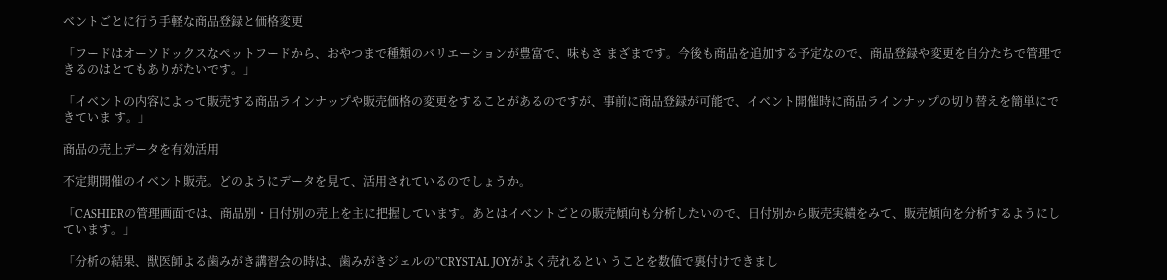ベントごとに行う手軽な商品登録と価格変更

「フードはオーソドックスなペットフードから、おやつまで種類のバリエーションが豊富で、味もさ まざまです。今後も商品を追加する予定なので、商品登録や変更を自分たちで管理できるのはとてもありがたいです。」

「イベントの内容によって販売する商品ラインナップや販売価格の変更をすることがあるのですが、事前に商品登録が可能で、イベント開催時に商品ラインナップの切り替えを簡単にできていま す。」

商品の売上データを有効活用

不定期開催のイベント販売。どのようにデータを見て、活用されているのでしょうか。

「CASHIERの管理画面では、商品別・日付別の売上を主に把握しています。あとはイベントごとの販売傾向も分析したいので、日付別から販売実績をみて、販売傾向を分析するようにしています。」

「分析の結果、獣医師よる歯みがき講習会の時は、歯みがきジェルの”CRYSTAL JOYがよく売れるとい うことを数値で裏付けできまし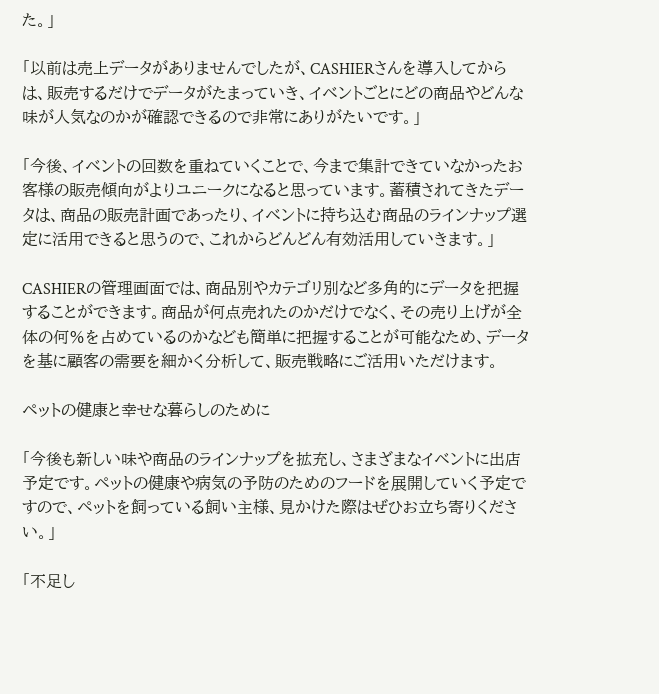た。」

「以前は売上データがありませんでしたが、CASHIERさんを導入してからは、販売するだけでデータがたまっていき、イベントごとにどの商品やどんな味が人気なのかが確認できるので非常にありがたいです。」

「今後、イベントの回数を重ねていくことで、今まで集計できていなかったお客様の販売傾向がよりユニークになると思っています。蓄積されてきたデータは、商品の販売計画であったり、イベントに持ち込む商品のラインナップ選定に活用できると思うので、これからどんどん有効活用していきます。」

CASHIERの管理画面では、商品別やカテゴリ別など多角的にデータを把握することができます。商品が何点売れたのかだけでなく、その売り上げが全体の何%を占めているのかなども簡単に把握することが可能なため、データを基に顧客の需要を細かく分析して、販売戦略にご活用いただけます。

ペットの健康と幸せな暮らしのために

「今後も新しい味や商品のラインナップを拡充し、さまざまなイベントに出店予定です。ペットの健康や病気の予防のためのフードを展開していく予定ですので、ペットを飼っている飼い主様、見かけた際はぜひお立ち寄りください。」

「不足し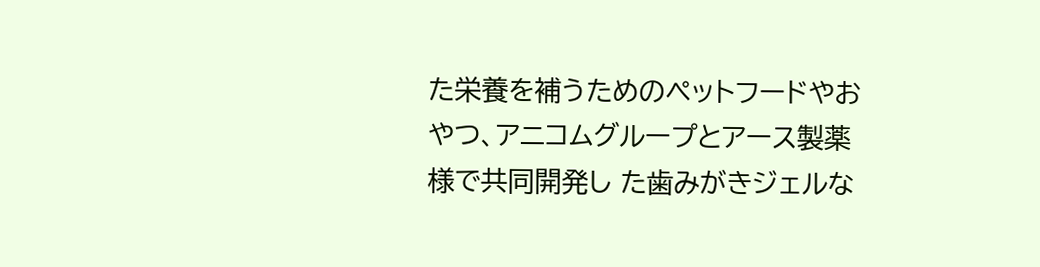た栄養を補うためのペットフードやおやつ、アニコムグループとアース製薬様で共同開発し た歯みがきジェルな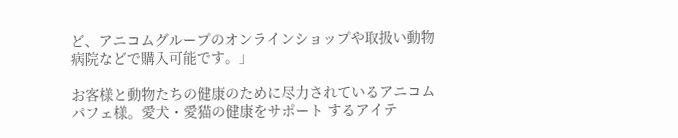ど、アニコムグループのオンラインショップや取扱い動物病院などで購入可能です。」

お客様と動物たちの健康のために尽力されているアニコム パフェ様。愛犬・愛猫の健康をサポート するアイテ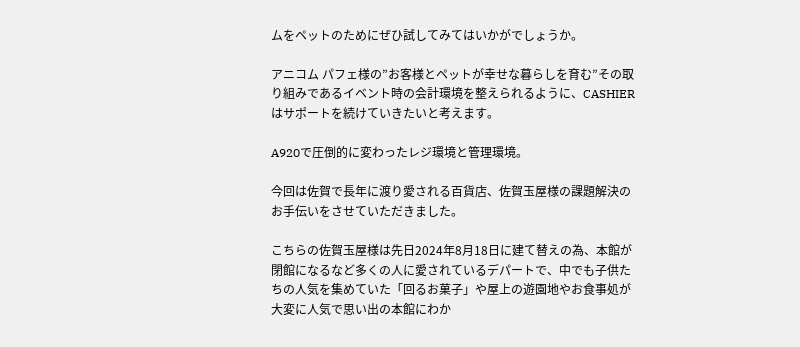ムをペットのためにぜひ試してみてはいかがでしょうか。

アニコム パフェ様の”お客様とペットが幸せな暮らしを育む”その取り組みであるイベント時の会計環境を整えられるように、CASHIERはサポートを続けていきたいと考えます。

A920で圧倒的に変わったレジ環境と管理環境。

今回は佐賀で長年に渡り愛される百貨店、佐賀玉屋様の課題解決のお手伝いをさせていただきました。

こちらの佐賀玉屋様は先日2024年8月18日に建て替えの為、本館が閉館になるなど多くの人に愛されているデパートで、中でも子供たちの人気を集めていた「回るお菓子」や屋上の遊園地やお食事処が大変に人気で思い出の本館にわか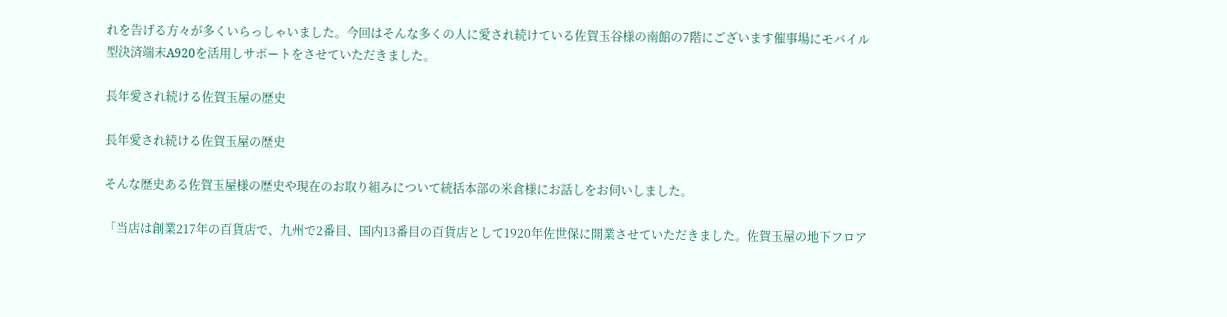れを告げる方々が多くいらっしゃいました。今回はそんな多くの人に愛され続けている佐賀玉谷様の南館の7階にございます催事場にモバイル型決済端末A920を活用しサポートをさせていただきました。

長年愛され続ける佐賀玉屋の歴史

長年愛され続ける佐賀玉屋の歴史

そんな歴史ある佐賀玉屋様の歴史や現在のお取り組みについて統括本部の米倉様にお話しをお伺いしました。

「当店は創業217年の百貨店で、九州で2番目、国内13番目の百貨店として1920年佐世保に開業させていただきました。佐賀玉屋の地下フロア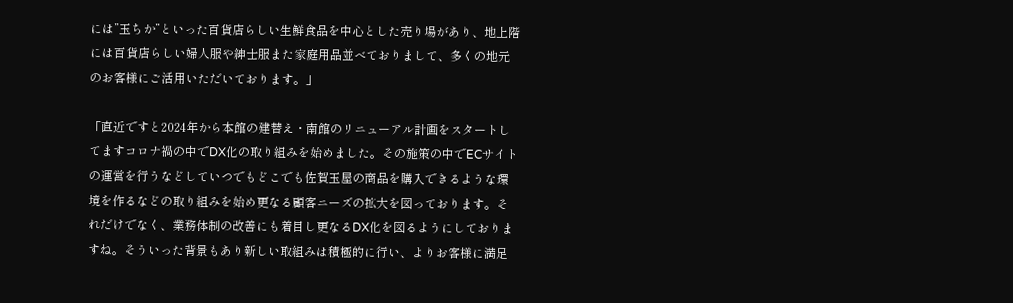には”玉ちか”といった百貨店らしい生鮮食品を中心とした売り場があり、地上階には百貨店らしい婦人服や紳士服また家庭用品並べておりまして、多くの地元のお客様にご活用いただいております。」

「直近ですと2024年から本館の建替え・南館のリニューアル計画をスタートしてますコロナ禍の中でDX化の取り組みを始めました。その施策の中でECサイトの運営を行うなどしていつでもどこでも佐賀玉屋の商品を購入できるような環境を作るなどの取り組みを始め更なる顧客ニーズの拡大を図っております。それだけでなく、業務体制の改善にも着目し更なるDX化を図るようにしておりますね。そういった背景もあり新しい取組みは積極的に行い、よりお客様に満足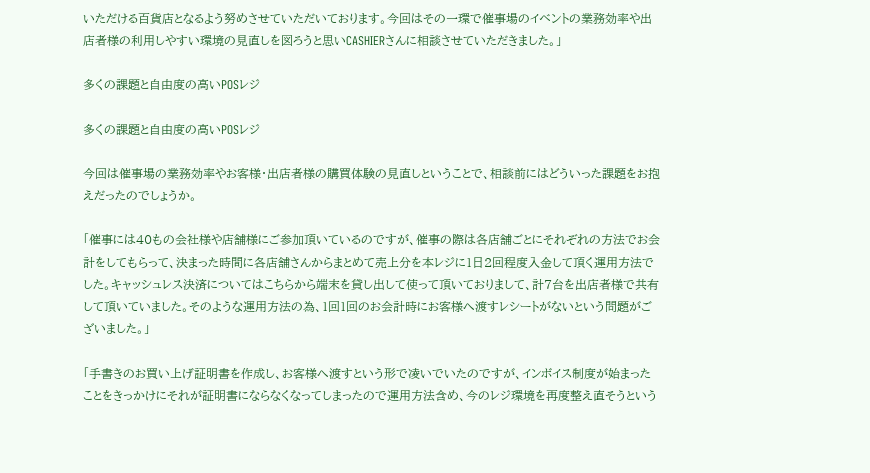いただける百貨店となるよう努めさせていただいております。今回はその一環で催事場のイベントの業務効率や出店者様の利用しやすい環境の見直しを図ろうと思いCASHIERさんに相談させていただきました。」

多くの課題と自由度の高いPOSレジ

多くの課題と自由度の高いPOSレジ

今回は催事場の業務効率やお客様・出店者様の購買体験の見直しということで、相談前にはどういった課題をお抱えだったのでしょうか。

「催事には40もの会社様や店舗様にご参加頂いているのですが、催事の際は各店舗ごとにそれぞれの方法でお会計をしてもらって、決まった時間に各店舗さんからまとめて売上分を本レジに1日2回程度入金して頂く運用方法でした。キャッシュレス決済についてはこちらから端末を貸し出して使って頂いておりまして、計7台を出店者様で共有して頂いていました。そのような運用方法の為、1回1回のお会計時にお客様へ渡すレシートがないという問題がございました。」

「手書きのお買い上げ証明書を作成し、お客様へ渡すという形で凌いでいたのですが、インボイス制度が始まったことをきっかけにそれが証明書にならなくなってしまったので運用方法含め、今のレジ環境を再度整え直そうという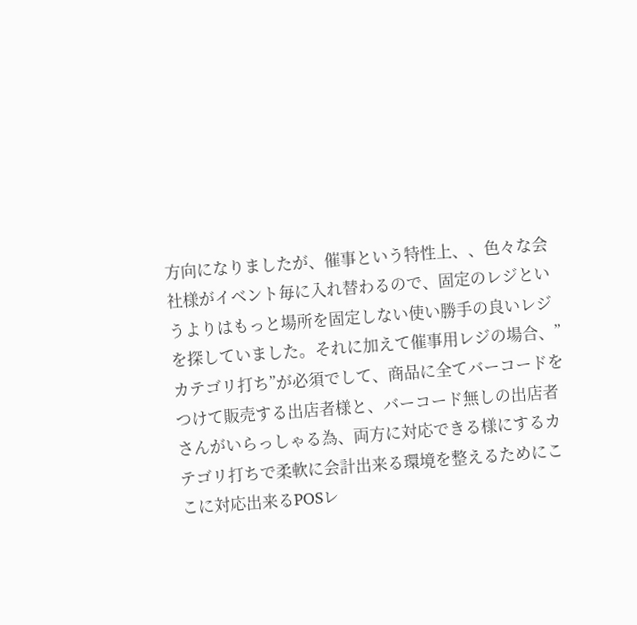方向になりましたが、催事という特性上、、色々な会社様がイベント毎に入れ替わるので、固定のレジというよりはもっと場所を固定しない使い勝手の良いレジを探していました。それに加えて催事用レジの場合、”カテゴリ打ち”が必須でして、商品に全てバーコードをつけて販売する出店者様と、バーコード無しの出店者さんがいらっしゃる為、両方に対応できる様にするカテゴリ打ちで柔軟に会計出来る環境を整えるためにここに対応出来るPOSレ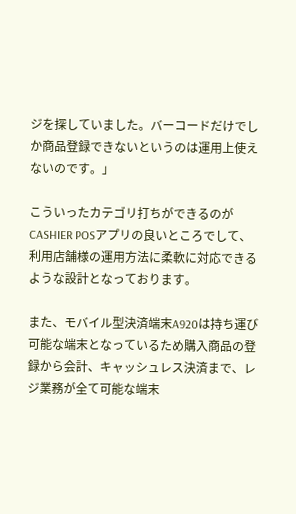ジを探していました。バーコードだけでしか商品登録できないというのは運用上使えないのです。」

こういったカテゴリ打ちができるのがCASHIER POSアプリの良いところでして、利用店舗様の運用方法に柔軟に対応できるような設計となっております。

また、モバイル型決済端末A920は持ち運び可能な端末となっているため購入商品の登録から会計、キャッシュレス決済まで、レジ業務が全て可能な端末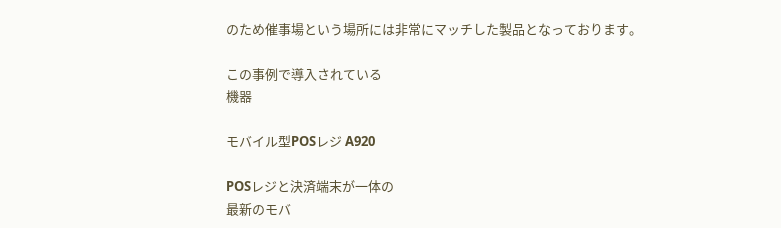のため催事場という場所には非常にマッチした製品となっております。

この事例で導入されている
機器

モバイル型POSレジ A920

POSレジと決済端末が一体の
最新のモバ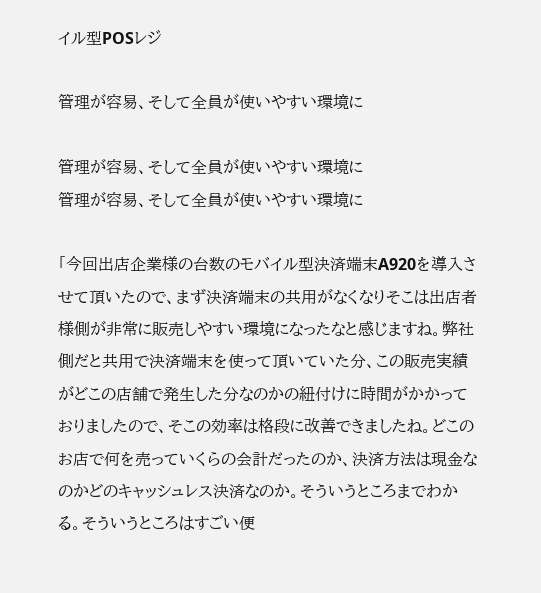イル型POSレジ

管理が容易、そして全員が使いやすい環境に

管理が容易、そして全員が使いやすい環境に
管理が容易、そして全員が使いやすい環境に

「今回出店企業様の台数のモバイル型決済端末A920を導入させて頂いたので、まず決済端末の共用がなくなりそこは出店者様側が非常に販売しやすい環境になったなと感じますね。弊社側だと共用で決済端末を使って頂いていた分、この販売実績がどこの店舗で発生した分なのかの紐付けに時間がかかっておりましたので、そこの効率は格段に改善できましたね。どこのお店で何を売っていくらの会計だったのか、決済方法は現金なのかどのキャッシュレス決済なのか。そういうところまでわかる。そういうところはすごい便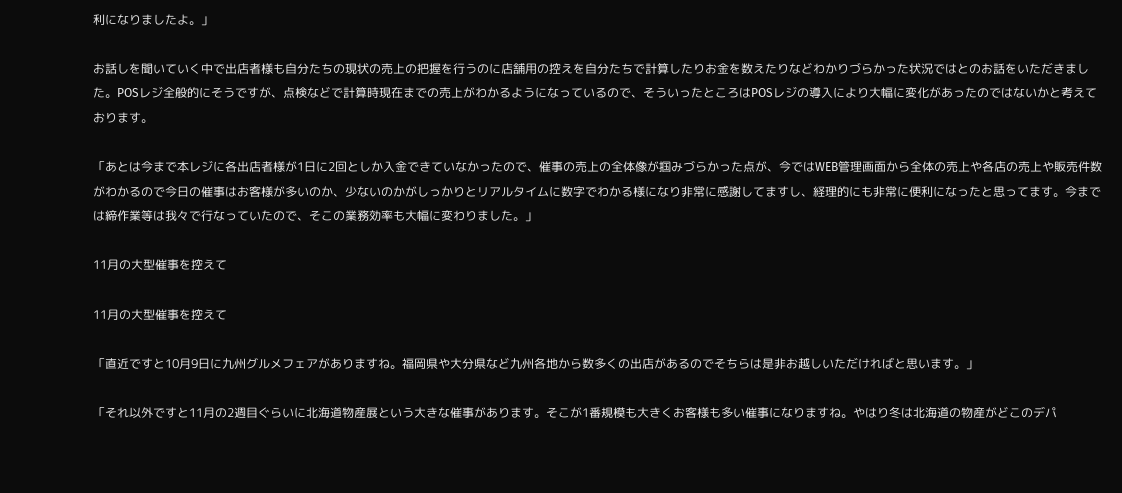利になりましたよ。」

お話しを聞いていく中で出店者様も自分たちの現状の売上の把握を行うのに店舗用の控えを自分たちで計算したりお金を数えたりなどわかりづらかった状況ではとのお話をいただきました。POSレジ全般的にそうですが、点検などで計算時現在までの売上がわかるようになっているので、そういったところはPOSレジの導入により大幅に変化があったのではないかと考えております。

「あとは今まで本レジに各出店者様が1日に2回としか入金できていなかったので、催事の売上の全体像が掴みづらかった点が、今ではWEB管理画面から全体の売上や各店の売上や販売件数がわかるので今日の催事はお客様が多いのか、少ないのかがしっかりとリアルタイムに数字でわかる様になり非常に感謝してますし、経理的にも非常に便利になったと思ってます。今までは締作業等は我々で行なっていたので、そこの業務効率も大幅に変わりました。」

11月の大型催事を控えて

11月の大型催事を控えて

「直近ですと10月9日に九州グルメフェアがありますね。福岡県や大分県など九州各地から数多くの出店があるのでそちらは是非お越しいただければと思います。」

「それ以外ですと11月の2週目ぐらいに北海道物産展という大きな催事があります。そこが1番規模も大きくお客様も多い催事になりますね。やはり冬は北海道の物産がどこのデパ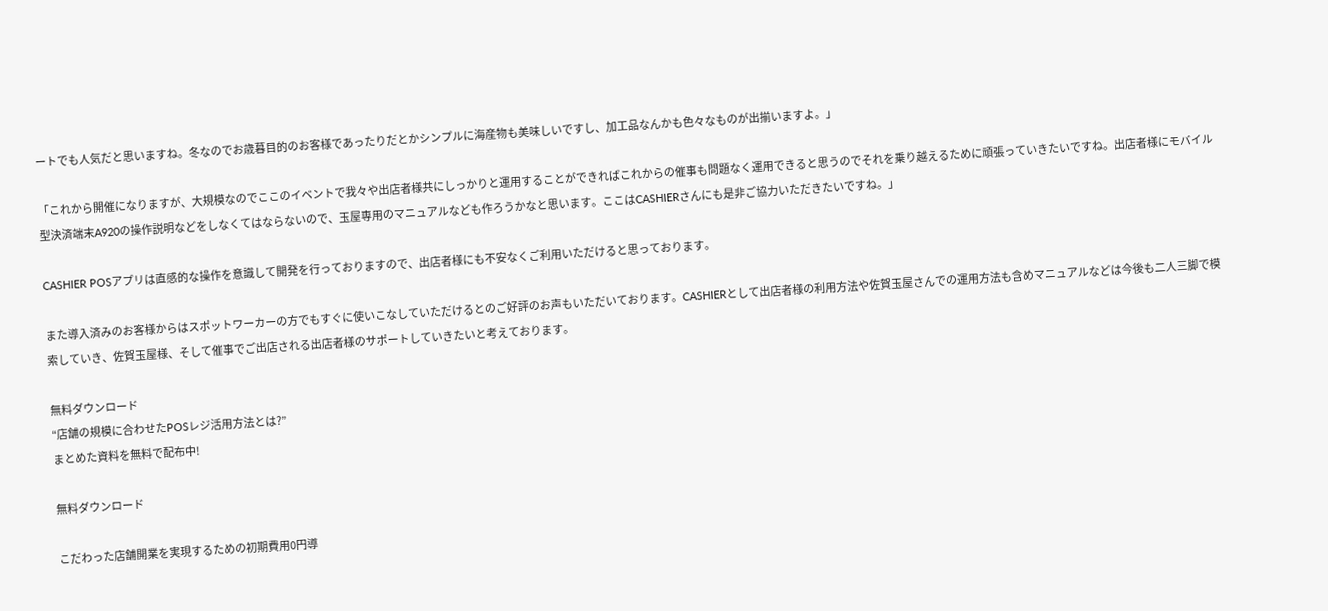ートでも人気だと思いますね。冬なのでお歳暮目的のお客様であったりだとかシンプルに海産物も美味しいですし、加工品なんかも色々なものが出揃いますよ。」

「これから開催になりますが、大規模なのでここのイベントで我々や出店者様共にしっかりと運用することができればこれからの催事も問題なく運用できると思うのでそれを乗り越えるために頑張っていきたいですね。出店者様にモバイル型決済端末A920の操作説明などをしなくてはならないので、玉屋専用のマニュアルなども作ろうかなと思います。ここはCASHIERさんにも是非ご協力いただきたいですね。」

CASHIER POSアプリは直感的な操作を意識して開発を行っておりますので、出店者様にも不安なくご利用いただけると思っております。

また導入済みのお客様からはスポットワーカーの方でもすぐに使いこなしていただけるとのご好評のお声もいただいております。CASHIERとして出店者様の利用方法や佐賀玉屋さんでの運用方法も含めマニュアルなどは今後も二人三脚で模索していき、佐賀玉屋様、そして催事でご出店される出店者様のサポートしていきたいと考えております。

無料ダウンロード
“店舗の規模に合わせたPOSレジ活用方法とは?”
まとめた資料を無料で配布中!

無料ダウンロード

こだわった店舗開業を実現するための初期費用0円導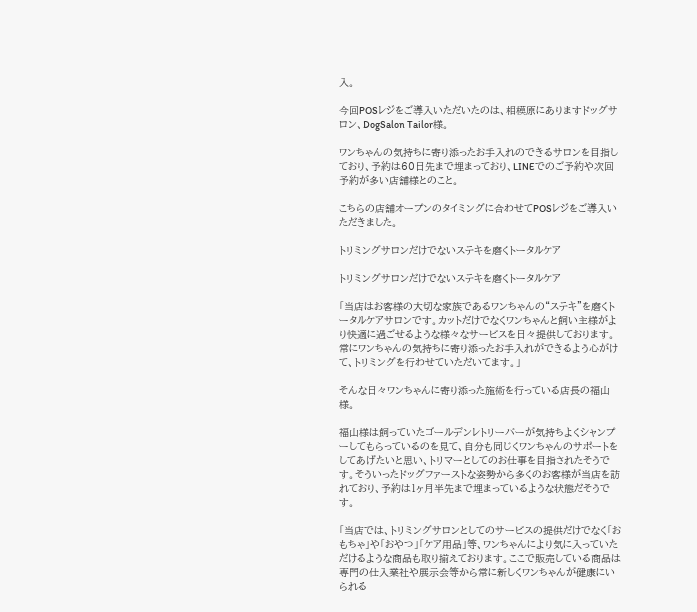入。

今回POSレジをご導入いただいたのは、相模原にありますドッグサロン、DogSalon Tailor様。

ワンちゃんの気持ちに寄り添ったお手入れのできるサロンを目指しており、予約は60日先まで埋まっており、LINEでのご予約や次回予約が多い店舗様とのこと。

こちらの店舗オープンのタイミングに合わせてPOSレジをご導入いただきました。

トリミングサロンだけでないステキを磨くトータルケア

トリミングサロンだけでないステキを磨くトータルケア

「当店はお客様の大切な家族であるワンちゃんの“ステキ”を磨くトータルケアサロンです。カットだけでなくワンちゃんと飼い主様がより快適に過ごせるような様々なサービスを日々提供しております。常にワンちゃんの気持ちに寄り添ったお手入れができるよう心がけて、トリミングを行わせていただいてます。」

そんな日々ワンちゃんに寄り添った施術を行っている店長の福山様。

福山様は飼っていたゴールデンレトリーバーが気持ちよくシャンプーしてもらっているのを見て、自分も同じくワンちゃんのサポートをしてあげたいと思い、トリマーとしてのお仕事を目指されたそうです。そういったドッグファーストな姿勢から多くのお客様が当店を訪れており、予約は1ヶ月半先まで埋まっているような状態だそうです。

「当店では、トリミングサロンとしてのサービスの提供だけでなく「おもちゃ」や「おやつ」「ケア用品」等、ワンちゃんにより気に入っていただけるような商品も取り揃えております。ここで販売している商品は専門の仕入業社や展示会等から常に新しくワンちゃんが健康にいられる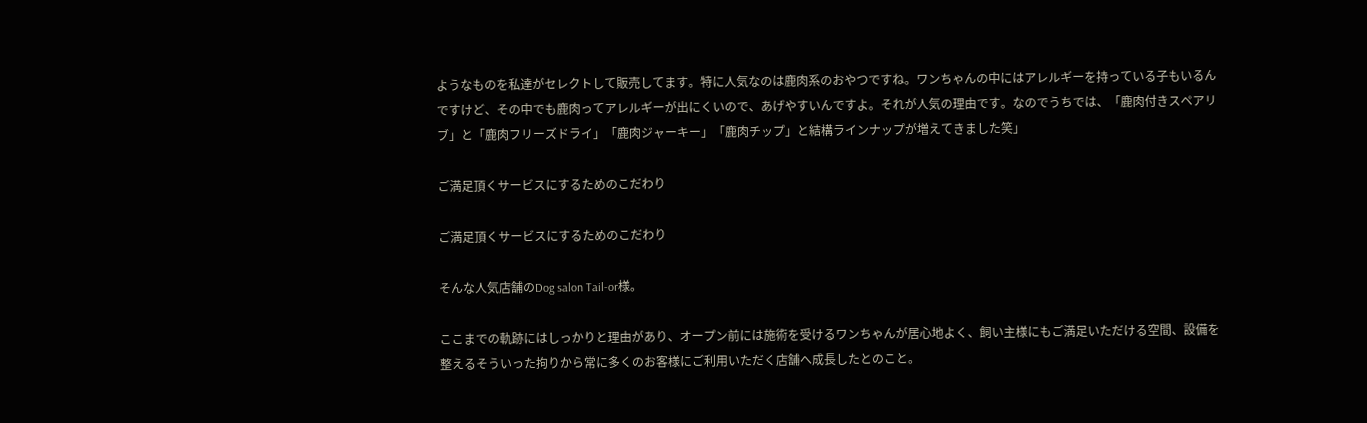ようなものを私達がセレクトして販売してます。特に人気なのは鹿肉系のおやつですね。ワンちゃんの中にはアレルギーを持っている子もいるんですけど、その中でも鹿肉ってアレルギーが出にくいので、あげやすいんですよ。それが人気の理由です。なのでうちでは、「鹿肉付きスペアリブ」と「鹿肉フリーズドライ」「鹿肉ジャーキー」「鹿肉チップ」と結構ラインナップが増えてきました笑」

ご満足頂くサービスにするためのこだわり

ご満足頂くサービスにするためのこだわり

そんな人気店舗のDog salon Tail-or様。

ここまでの軌跡にはしっかりと理由があり、オープン前には施術を受けるワンちゃんが居心地よく、飼い主様にもご満足いただける空間、設備を整えるそういった拘りから常に多くのお客様にご利用いただく店舗へ成長したとのこと。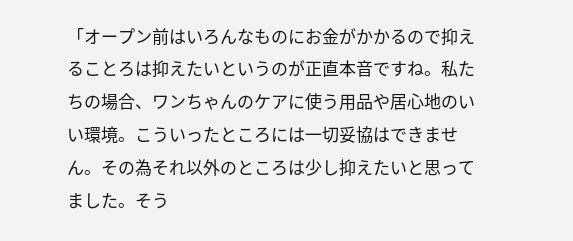「オープン前はいろんなものにお金がかかるので抑えることろは抑えたいというのが正直本音ですね。私たちの場合、ワンちゃんのケアに使う用品や居心地のいい環境。こういったところには一切妥協はできません。その為それ以外のところは少し抑えたいと思ってました。そう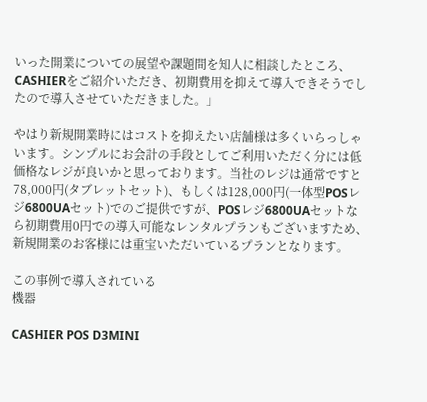いった開業についての展望や課題間を知人に相談したところ、CASHIERをご紹介いただき、初期費用を抑えて導入できそうでしたので導入させていただきました。」

やはり新規開業時にはコストを抑えたい店舗様は多くいらっしゃいます。シンプルにお会計の手段としてご利用いただく分には低価格なレジが良いかと思っております。当社のレジは通常ですと78,000円(タブレットセット)、もしくは128,000円(一体型POSレジ6800UAセット)でのご提供ですが、POSレジ6800UAセットなら初期費用0円での導入可能なレンタルプランもございますため、新規開業のお客様には重宝いただいているプランとなります。

この事例で導入されている
機器

CASHIER POS D3MINI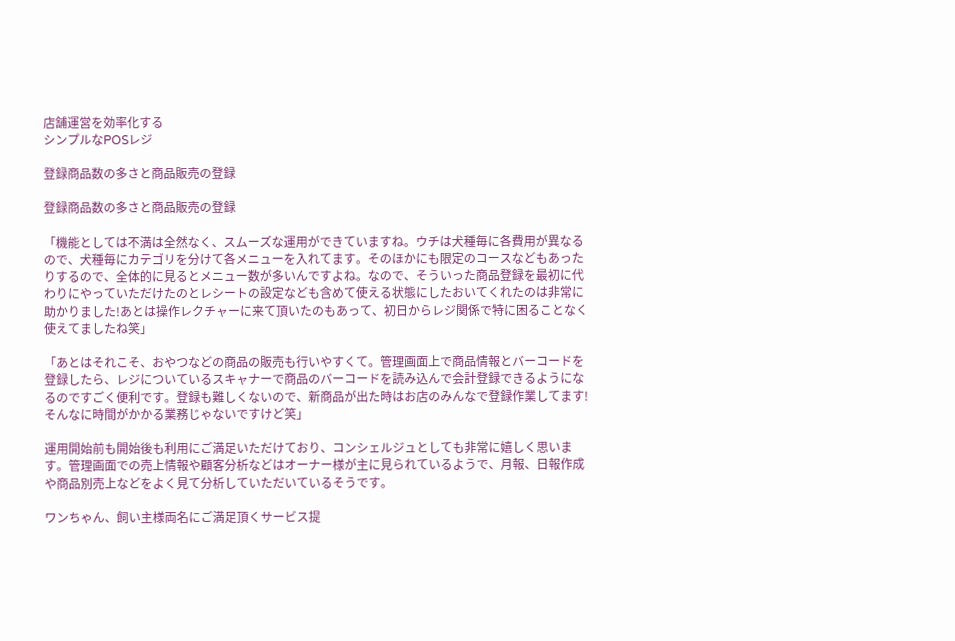店舗運営を効率化する
シンプルなPOSレジ

登録商品数の多さと商品販売の登録

登録商品数の多さと商品販売の登録

「機能としては不満は全然なく、スムーズな運用ができていますね。ウチは犬種毎に各費用が異なるので、犬種毎にカテゴリを分けて各メニューを入れてます。そのほかにも限定のコースなどもあったりするので、全体的に見るとメニュー数が多いんですよね。なので、そういった商品登録を最初に代わりにやっていただけたのとレシートの設定なども含めて使える状態にしたおいてくれたのは非常に助かりました!あとは操作レクチャーに来て頂いたのもあって、初日からレジ関係で特に困ることなく使えてましたね笑」

「あとはそれこそ、おやつなどの商品の販売も行いやすくて。管理画面上で商品情報とバーコードを登録したら、レジについているスキャナーで商品のバーコードを読み込んで会計登録できるようになるのですごく便利です。登録も難しくないので、新商品が出た時はお店のみんなで登録作業してます!そんなに時間がかかる業務じゃないですけど笑」

運用開始前も開始後も利用にご満足いただけており、コンシェルジュとしても非常に嬉しく思います。管理画面での売上情報や顧客分析などはオーナー様が主に見られているようで、月報、日報作成や商品別売上などをよく見て分析していただいているそうです。

ワンちゃん、飼い主様両名にご満足頂くサービス提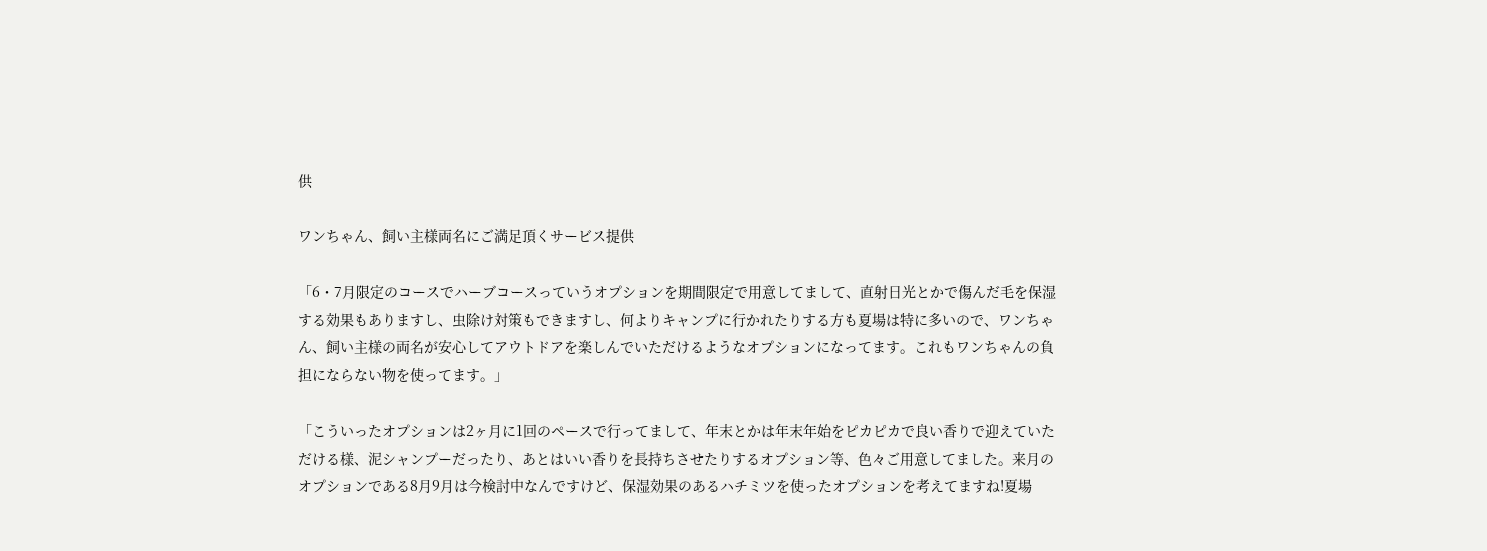供

ワンちゃん、飼い主様両名にご満足頂くサービス提供

「6・7月限定のコースでハーブコースっていうオプションを期間限定で用意してまして、直射日光とかで傷んだ毛を保湿する効果もありますし、虫除け対策もできますし、何よりキャンプに行かれたりする方も夏場は特に多いので、ワンちゃん、飼い主様の両名が安心してアウトドアを楽しんでいただけるようなオプションになってます。これもワンちゃんの負担にならない物を使ってます。」

「こういったオプションは2ヶ月に1回のペースで行ってまして、年末とかは年末年始をピカピカで良い香りで迎えていただける様、泥シャンプーだったり、あとはいい香りを長持ちさせたりするオプション等、色々ご用意してました。来月のオプションである8月9月は今検討中なんですけど、保湿効果のあるハチミツを使ったオプションを考えてますね!夏場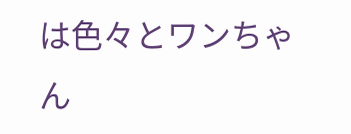は色々とワンちゃん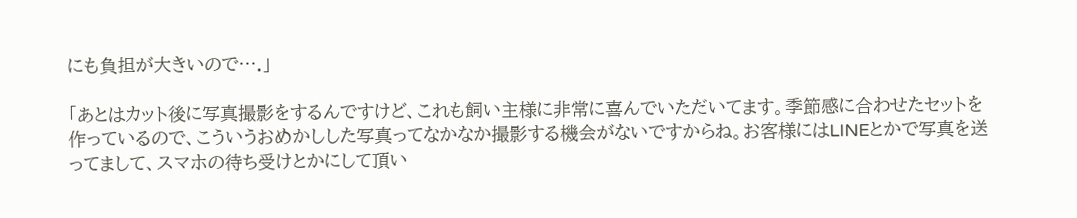にも負担が大きいので….」

「あとはカット後に写真撮影をするんですけど、これも飼い主様に非常に喜んでいただいてます。季節感に合わせたセットを作っているので、こういうおめかしした写真ってなかなか撮影する機会がないですからね。お客様にはLINEとかで写真を送ってまして、スマホの待ち受けとかにして頂い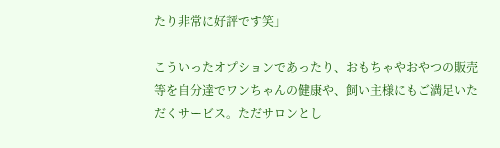たり非常に好評です笑」

こういったオプションであったり、おもちゃやおやつの販売等を自分達でワンちゃんの健康や、飼い主様にもご満足いただくサービス。ただサロンとし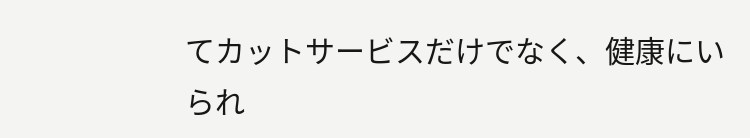てカットサービスだけでなく、健康にいられ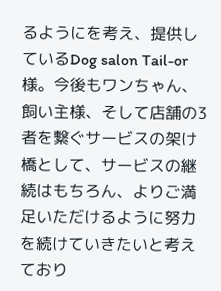るようにを考え、提供しているDog salon Tail-or様。今後もワンちゃん、飼い主様、そして店舗の3者を繋ぐサービスの架け橋として、サービスの継続はもちろん、よりご満足いただけるように努力を続けていきたいと考えており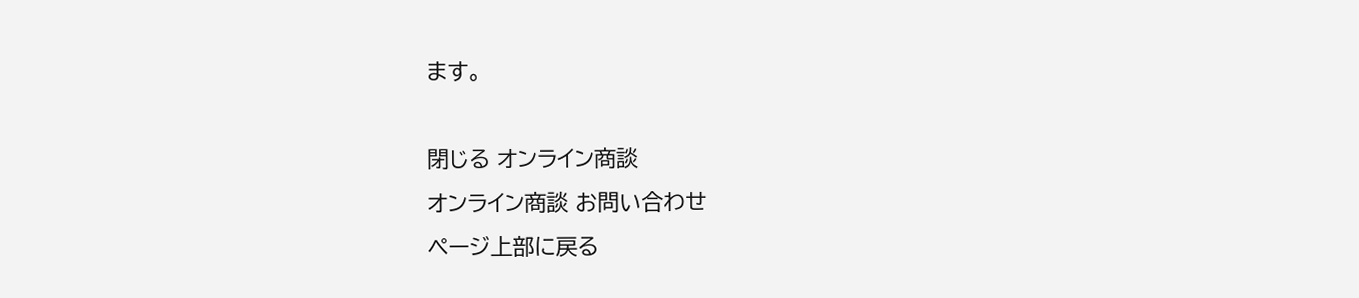ます。

閉じる オンライン商談
オンライン商談 お問い合わせ
ページ上部に戻る